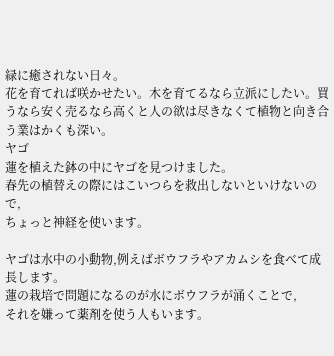緑に癒されない日々。
花を育てれば咲かせたい。木を育てるなら立派にしたい。買うなら安く売るなら高くと人の欲は尽きなくて植物と向き合う業はかくも深い。
ヤゴ
蓮を植えた鉢の中にヤゴを見つけました。
春先の植替えの際にはこいつらを救出しないといけないので,
ちょっと神経を使います。

ヤゴは水中の小動物,例えばボウフラやアカムシを食べて成長します。
蓮の栽培で問題になるのが水にボウフラが涌くことで,
それを嫌って薬剤を使う人もいます。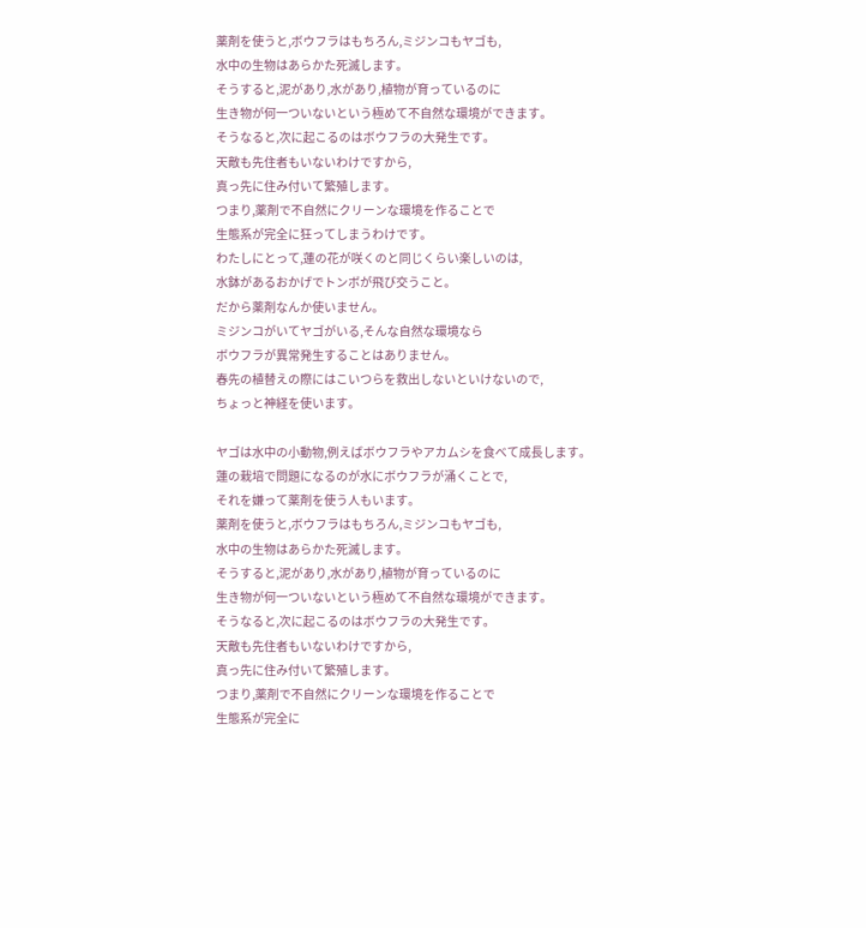薬剤を使うと,ボウフラはもちろん,ミジンコもヤゴも,
水中の生物はあらかた死滅します。
そうすると,泥があり,水があり,植物が育っているのに
生き物が何一ついないという極めて不自然な環境ができます。
そうなると,次に起こるのはボウフラの大発生です。
天敵も先住者もいないわけですから,
真っ先に住み付いて繁殖します。
つまり,薬剤で不自然にクリーンな環境を作ることで
生態系が完全に狂ってしまうわけです。
わたしにとって,蓮の花が咲くのと同じくらい楽しいのは,
水鉢があるおかげでトンボが飛び交うこと。
だから薬剤なんか使いません。
ミジンコがいてヤゴがいる,そんな自然な環境なら
ボウフラが異常発生することはありません。
春先の植替えの際にはこいつらを救出しないといけないので,
ちょっと神経を使います。

ヤゴは水中の小動物,例えばボウフラやアカムシを食べて成長します。
蓮の栽培で問題になるのが水にボウフラが涌くことで,
それを嫌って薬剤を使う人もいます。
薬剤を使うと,ボウフラはもちろん,ミジンコもヤゴも,
水中の生物はあらかた死滅します。
そうすると,泥があり,水があり,植物が育っているのに
生き物が何一ついないという極めて不自然な環境ができます。
そうなると,次に起こるのはボウフラの大発生です。
天敵も先住者もいないわけですから,
真っ先に住み付いて繁殖します。
つまり,薬剤で不自然にクリーンな環境を作ることで
生態系が完全に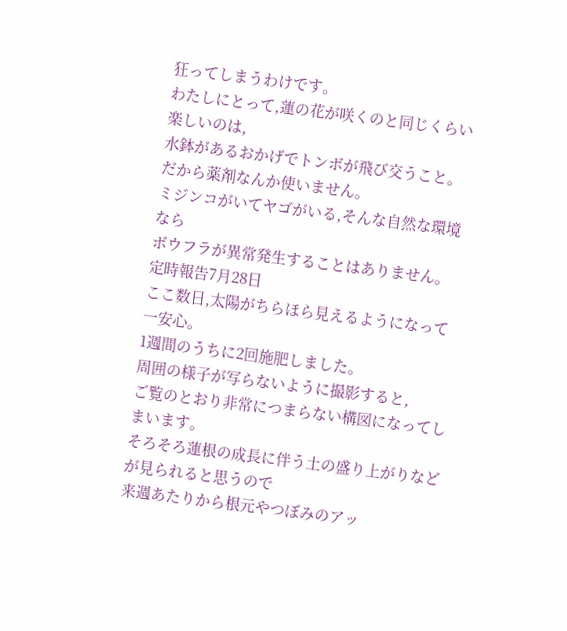狂ってしまうわけです。
わたしにとって,蓮の花が咲くのと同じくらい楽しいのは,
水鉢があるおかげでトンボが飛び交うこと。
だから薬剤なんか使いません。
ミジンコがいてヤゴがいる,そんな自然な環境なら
ボウフラが異常発生することはありません。
定時報告7月28日
ここ数日,太陽がちらほら見えるようになって一安心。
1週間のうちに2回施肥しました。
周囲の様子が写らないように撮影すると,
ご覧のとおり非常につまらない構図になってしまいます。
そろそろ蓮根の成長に伴う土の盛り上がりなどが見られると思うので
来週あたりから根元やつぼみのアッ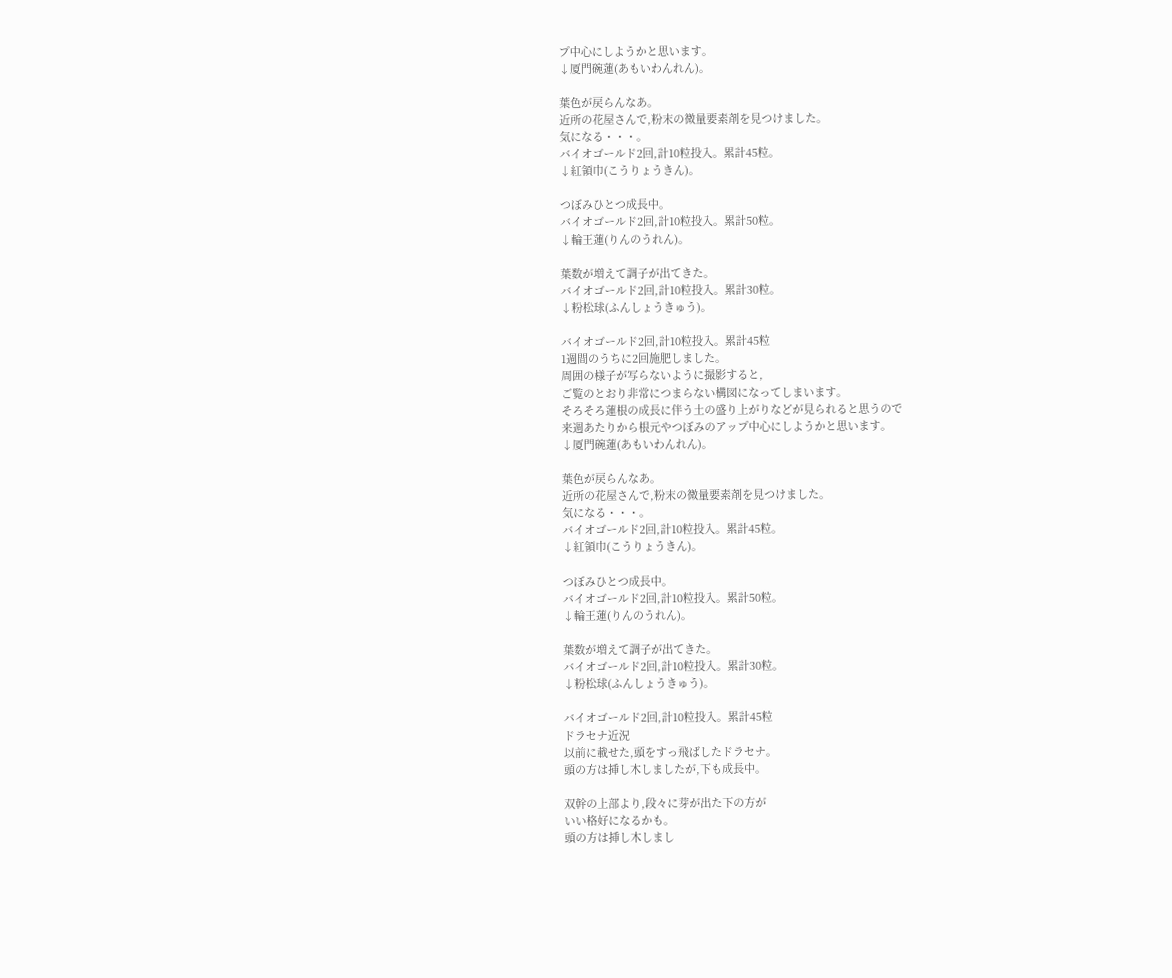プ中心にしようかと思います。
↓厦門碗蓮(あもいわんれん)。

葉色が戻らんなあ。
近所の花屋さんで,粉末の微量要素剤を見つけました。
気になる・・・。
バイオゴールド2回,計10粒投入。累計45粒。
↓紅領巾(こうりょうきん)。

つぼみひとつ成長中。
バイオゴールド2回,計10粒投入。累計50粒。
↓輪王蓮(りんのうれん)。

葉数が増えて調子が出てきた。
バイオゴールド2回,計10粒投入。累計30粒。
↓粉松球(ふんしょうきゅう)。

バイオゴールド2回,計10粒投入。累計45粒
1週間のうちに2回施肥しました。
周囲の様子が写らないように撮影すると,
ご覧のとおり非常につまらない構図になってしまいます。
そろそろ蓮根の成長に伴う土の盛り上がりなどが見られると思うので
来週あたりから根元やつぼみのアップ中心にしようかと思います。
↓厦門碗蓮(あもいわんれん)。

葉色が戻らんなあ。
近所の花屋さんで,粉末の微量要素剤を見つけました。
気になる・・・。
バイオゴールド2回,計10粒投入。累計45粒。
↓紅領巾(こうりょうきん)。

つぼみひとつ成長中。
バイオゴールド2回,計10粒投入。累計50粒。
↓輪王蓮(りんのうれん)。

葉数が増えて調子が出てきた。
バイオゴールド2回,計10粒投入。累計30粒。
↓粉松球(ふんしょうきゅう)。

バイオゴールド2回,計10粒投入。累計45粒
ドラセナ近況
以前に載せた,頭をすっ飛ばしたドラセナ。
頭の方は挿し木しましたが,下も成長中。

双幹の上部より,段々に芽が出た下の方が
いい格好になるかも。
頭の方は挿し木しまし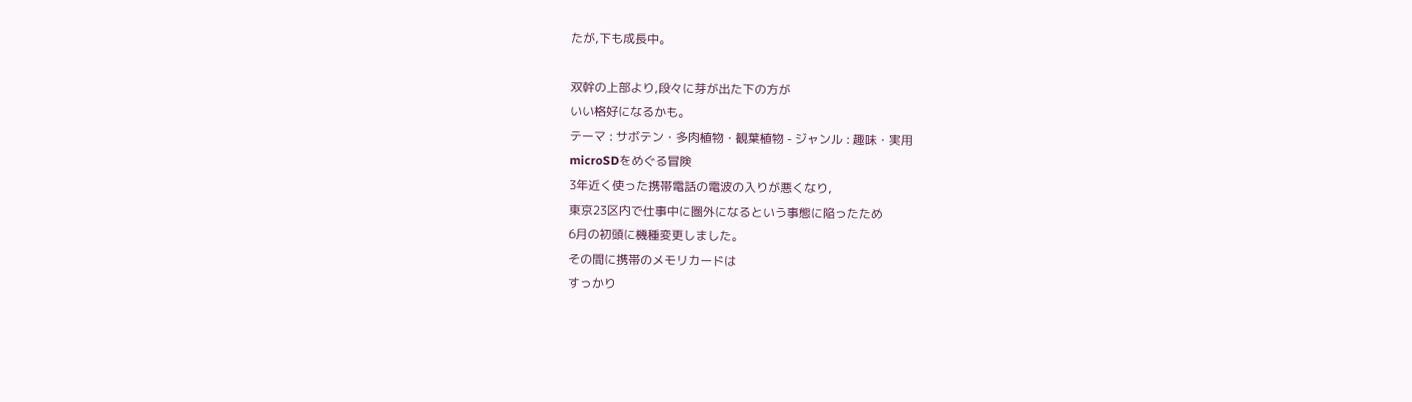たが,下も成長中。

双幹の上部より,段々に芽が出た下の方が
いい格好になるかも。
テーマ : サボテン・多肉植物・観葉植物 - ジャンル : 趣味・実用
microSDをめぐる冒険
3年近く使った携帯電話の電波の入りが悪くなり,
東京23区内で仕事中に圏外になるという事態に陥ったため
6月の初頭に機種変更しました。
その間に携帯のメモリカードは
すっかり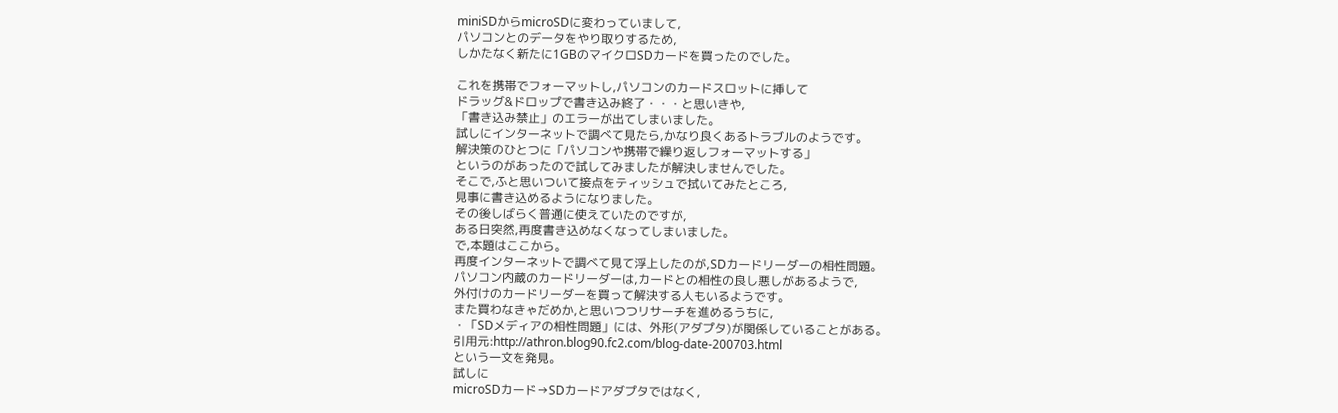miniSDからmicroSDに変わっていまして,
パソコンとのデータをやり取りするため,
しかたなく新たに1GBのマイクロSDカードを買ったのでした。

これを携帯でフォーマットし,パソコンのカードスロットに挿して
ドラッグ&ドロップで書き込み終了・・・と思いきや,
「書き込み禁止」のエラーが出てしまいました。
試しにインターネットで調べて見たら,かなり良くあるトラブルのようです。
解決策のひとつに「パソコンや携帯で繰り返しフォーマットする」
というのがあったので試してみましたが解決しませんでした。
そこで,ふと思いついて接点をティッシュで拭いてみたところ,
見事に書き込めるようになりました。
その後しばらく普通に使えていたのですが,
ある日突然,再度書き込めなくなってしまいました。
で,本題はここから。
再度インターネットで調べて見て浮上したのが,SDカードリーダーの相性問題。
パソコン内蔵のカードリーダーは,カードとの相性の良し悪しがあるようで,
外付けのカードリーダーを買って解決する人もいるようです。
また買わなきゃだめか,と思いつつリサーチを進めるうちに,
・「SDメディアの相性問題」には、外形(アダプタ)が関係していることがある。
引用元:http://athron.blog90.fc2.com/blog-date-200703.html
という一文を発見。
試しに
microSDカード→SDカードアダプタではなく,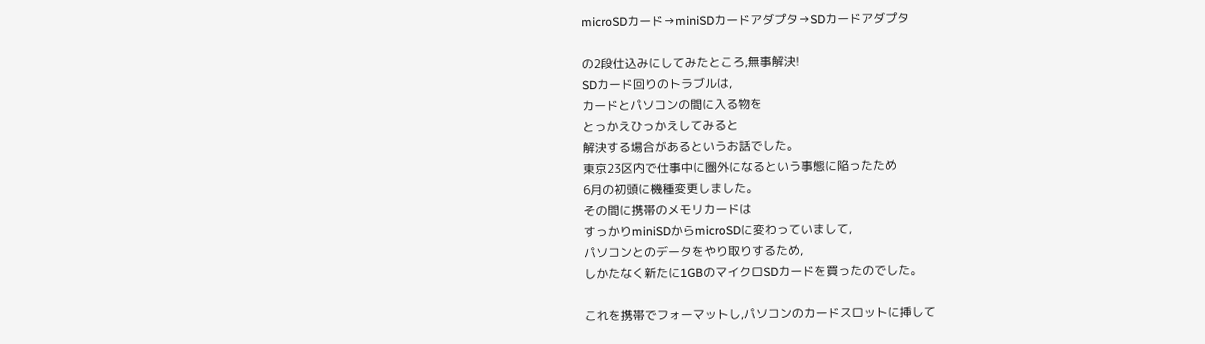microSDカード→miniSDカードアダプタ→SDカードアダプタ

の2段仕込みにしてみたところ,無事解決!
SDカード回りのトラブルは,
カードとパソコンの間に入る物を
とっかえひっかえしてみると
解決する場合があるというお話でした。
東京23区内で仕事中に圏外になるという事態に陥ったため
6月の初頭に機種変更しました。
その間に携帯のメモリカードは
すっかりminiSDからmicroSDに変わっていまして,
パソコンとのデータをやり取りするため,
しかたなく新たに1GBのマイクロSDカードを買ったのでした。

これを携帯でフォーマットし,パソコンのカードスロットに挿して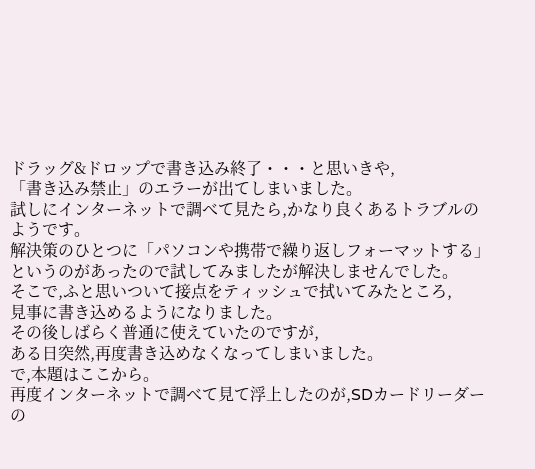ドラッグ&ドロップで書き込み終了・・・と思いきや,
「書き込み禁止」のエラーが出てしまいました。
試しにインターネットで調べて見たら,かなり良くあるトラブルのようです。
解決策のひとつに「パソコンや携帯で繰り返しフォーマットする」
というのがあったので試してみましたが解決しませんでした。
そこで,ふと思いついて接点をティッシュで拭いてみたところ,
見事に書き込めるようになりました。
その後しばらく普通に使えていたのですが,
ある日突然,再度書き込めなくなってしまいました。
で,本題はここから。
再度インターネットで調べて見て浮上したのが,SDカードリーダーの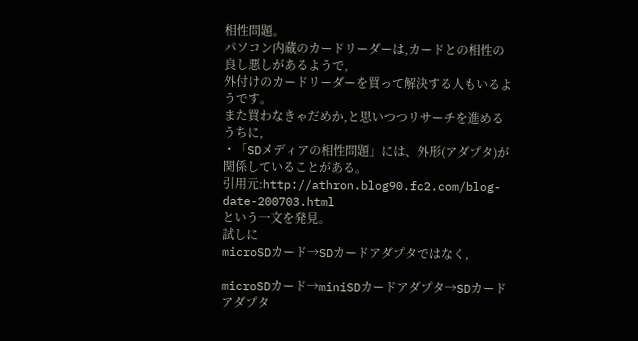相性問題。
パソコン内蔵のカードリーダーは,カードとの相性の良し悪しがあるようで,
外付けのカードリーダーを買って解決する人もいるようです。
また買わなきゃだめか,と思いつつリサーチを進めるうちに,
・「SDメディアの相性問題」には、外形(アダプタ)が関係していることがある。
引用元:http://athron.blog90.fc2.com/blog-date-200703.html
という一文を発見。
試しに
microSDカード→SDカードアダプタではなく,

microSDカード→miniSDカードアダプタ→SDカードアダプタ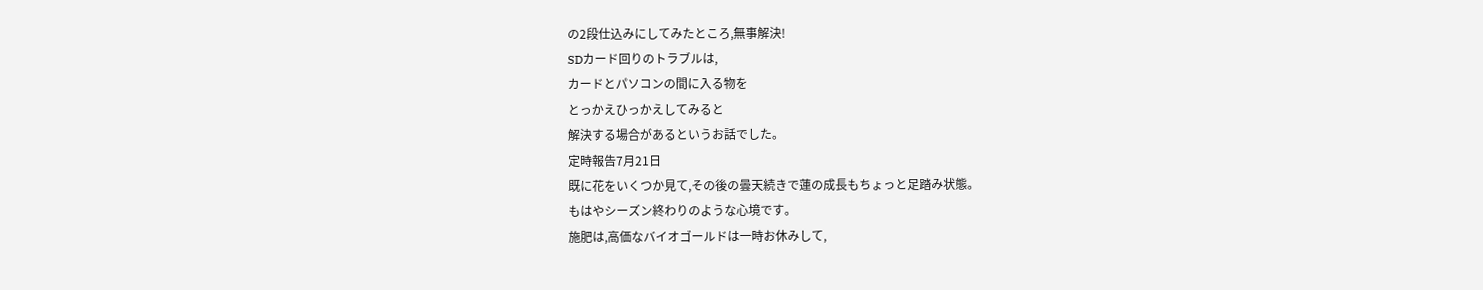の2段仕込みにしてみたところ,無事解決!
SDカード回りのトラブルは,
カードとパソコンの間に入る物を
とっかえひっかえしてみると
解決する場合があるというお話でした。
定時報告7月21日
既に花をいくつか見て,その後の曇天続きで蓮の成長もちょっと足踏み状態。
もはやシーズン終わりのような心境です。
施肥は,高価なバイオゴールドは一時お休みして,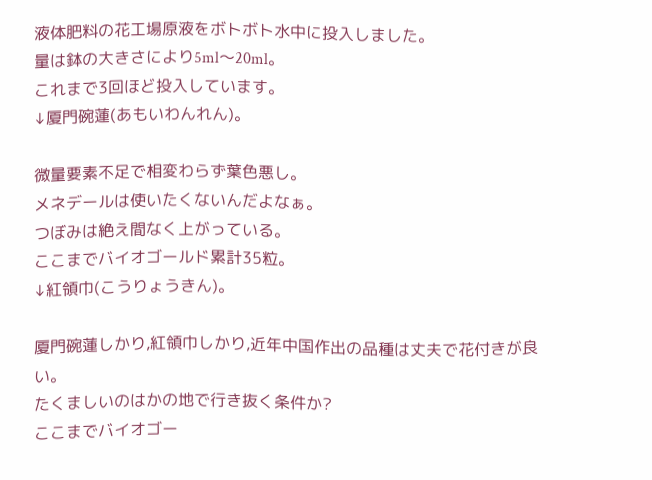液体肥料の花工場原液をボトボト水中に投入しました。
量は鉢の大きさにより5ml〜20ml。
これまで3回ほど投入しています。
↓厦門碗蓮(あもいわんれん)。

微量要素不足で相変わらず葉色悪し。
メネデールは使いたくないんだよなぁ。
つぼみは絶え間なく上がっている。
ここまでバイオゴールド累計35粒。
↓紅領巾(こうりょうきん)。

厦門碗蓮しかり,紅領巾しかり,近年中国作出の品種は丈夫で花付きが良い。
たくましいのはかの地で行き抜く条件か?
ここまでバイオゴー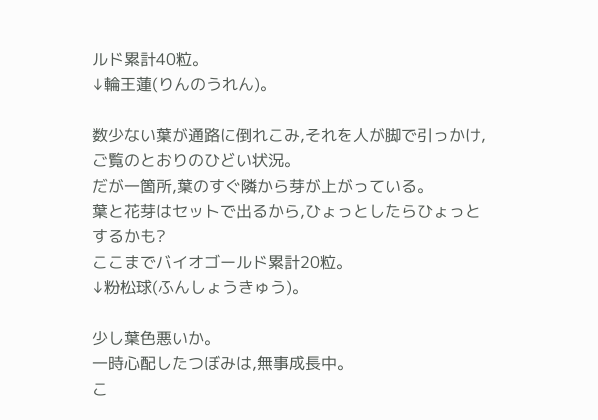ルド累計40粒。
↓輪王蓮(りんのうれん)。

数少ない葉が通路に倒れこみ,それを人が脚で引っかけ,
ご覧のとおりのひどい状況。
だが一箇所,葉のすぐ隣から芽が上がっている。
葉と花芽はセットで出るから,ひょっとしたらひょっとするかも?
ここまでバイオゴールド累計20粒。
↓粉松球(ふんしょうきゅう)。

少し葉色悪いか。
一時心配したつぼみは,無事成長中。
こ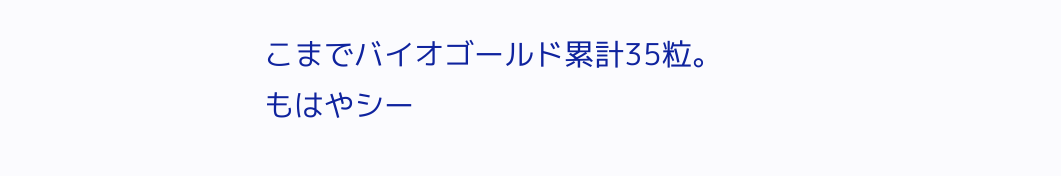こまでバイオゴールド累計35粒。
もはやシー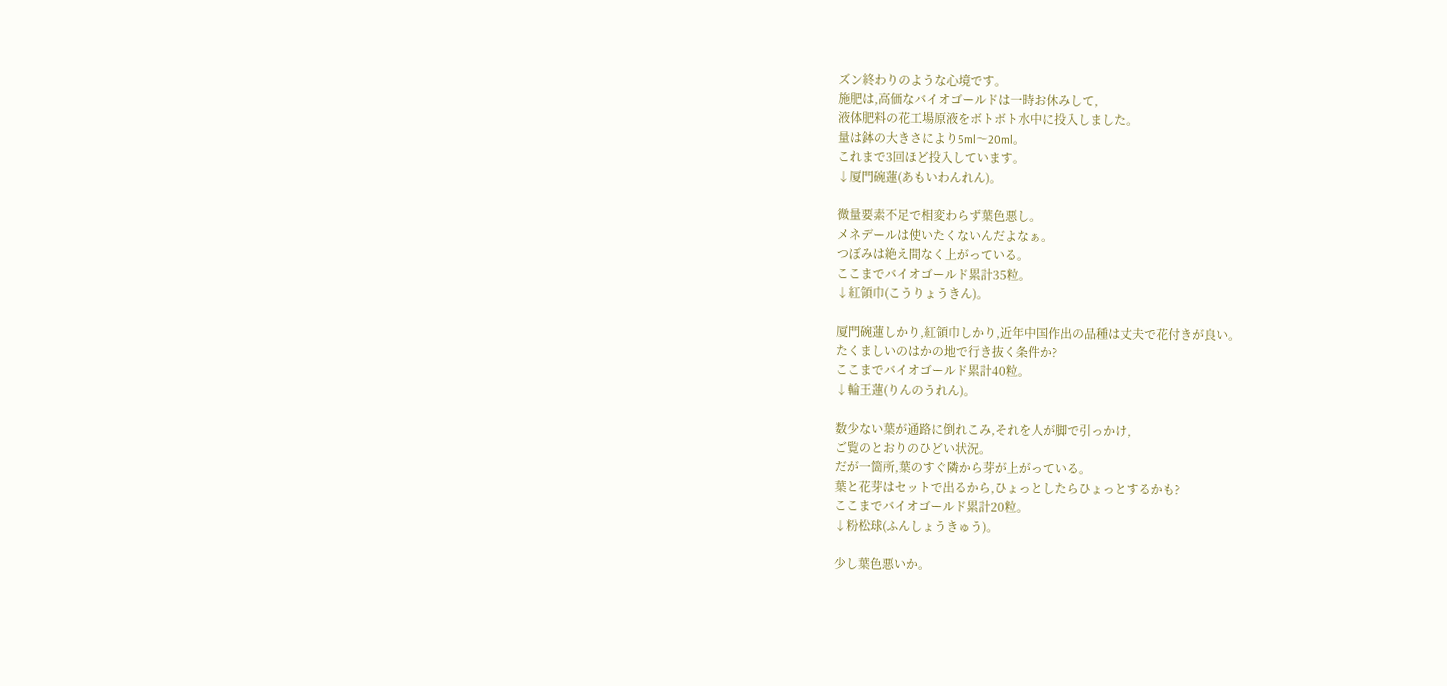ズン終わりのような心境です。
施肥は,高価なバイオゴールドは一時お休みして,
液体肥料の花工場原液をボトボト水中に投入しました。
量は鉢の大きさにより5ml〜20ml。
これまで3回ほど投入しています。
↓厦門碗蓮(あもいわんれん)。

微量要素不足で相変わらず葉色悪し。
メネデールは使いたくないんだよなぁ。
つぼみは絶え間なく上がっている。
ここまでバイオゴールド累計35粒。
↓紅領巾(こうりょうきん)。

厦門碗蓮しかり,紅領巾しかり,近年中国作出の品種は丈夫で花付きが良い。
たくましいのはかの地で行き抜く条件か?
ここまでバイオゴールド累計40粒。
↓輪王蓮(りんのうれん)。

数少ない葉が通路に倒れこみ,それを人が脚で引っかけ,
ご覧のとおりのひどい状況。
だが一箇所,葉のすぐ隣から芽が上がっている。
葉と花芽はセットで出るから,ひょっとしたらひょっとするかも?
ここまでバイオゴールド累計20粒。
↓粉松球(ふんしょうきゅう)。

少し葉色悪いか。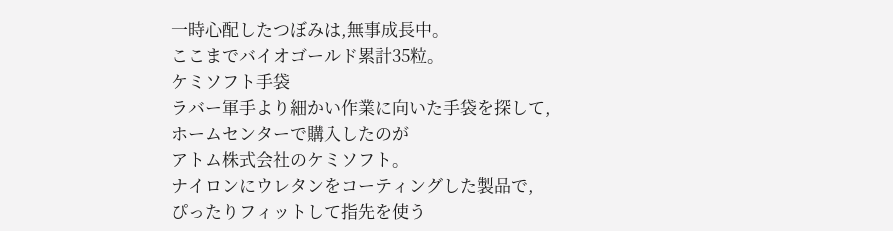一時心配したつぼみは,無事成長中。
ここまでバイオゴールド累計35粒。
ケミソフト手袋
ラバー軍手より細かい作業に向いた手袋を探して,
ホームセンターで購入したのが
アトム株式会社のケミソフト。
ナイロンにウレタンをコーティングした製品で,
ぴったりフィットして指先を使う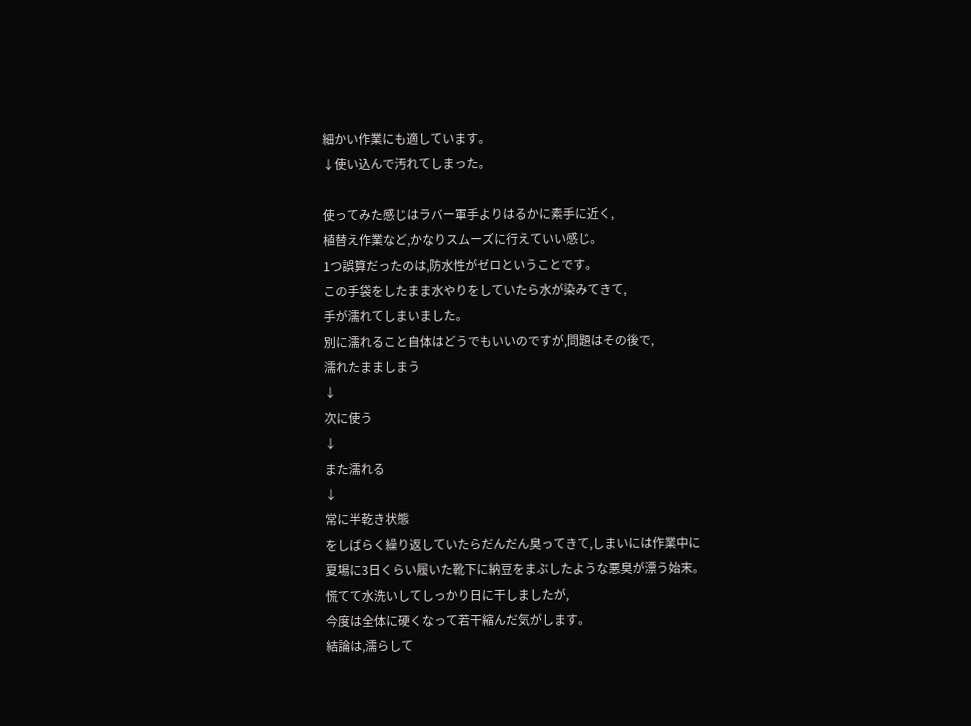細かい作業にも適しています。
↓使い込んで汚れてしまった。

使ってみた感じはラバー軍手よりはるかに素手に近く,
植替え作業など,かなりスムーズに行えていい感じ。
1つ誤算だったのは,防水性がゼロということです。
この手袋をしたまま水やりをしていたら水が染みてきて,
手が濡れてしまいました。
別に濡れること自体はどうでもいいのですが,問題はその後で,
濡れたまましまう
↓
次に使う
↓
また濡れる
↓
常に半乾き状態
をしばらく繰り返していたらだんだん臭ってきて,しまいには作業中に
夏場に3日くらい履いた靴下に納豆をまぶしたような悪臭が漂う始末。
慌てて水洗いしてしっかり日に干しましたが,
今度は全体に硬くなって若干縮んだ気がします。
結論は,濡らして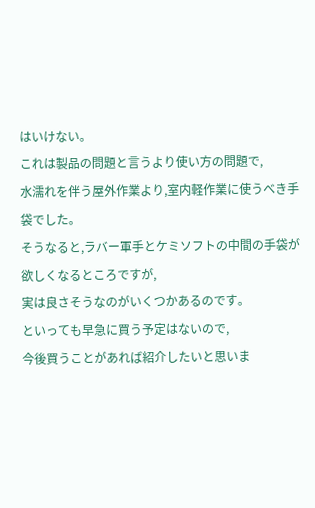はいけない。
これは製品の問題と言うより使い方の問題で,
水濡れを伴う屋外作業より,室内軽作業に使うべき手袋でした。
そうなると,ラバー軍手とケミソフトの中間の手袋が欲しくなるところですが,
実は良さそうなのがいくつかあるのです。
といっても早急に買う予定はないので,
今後買うことがあれば紹介したいと思いま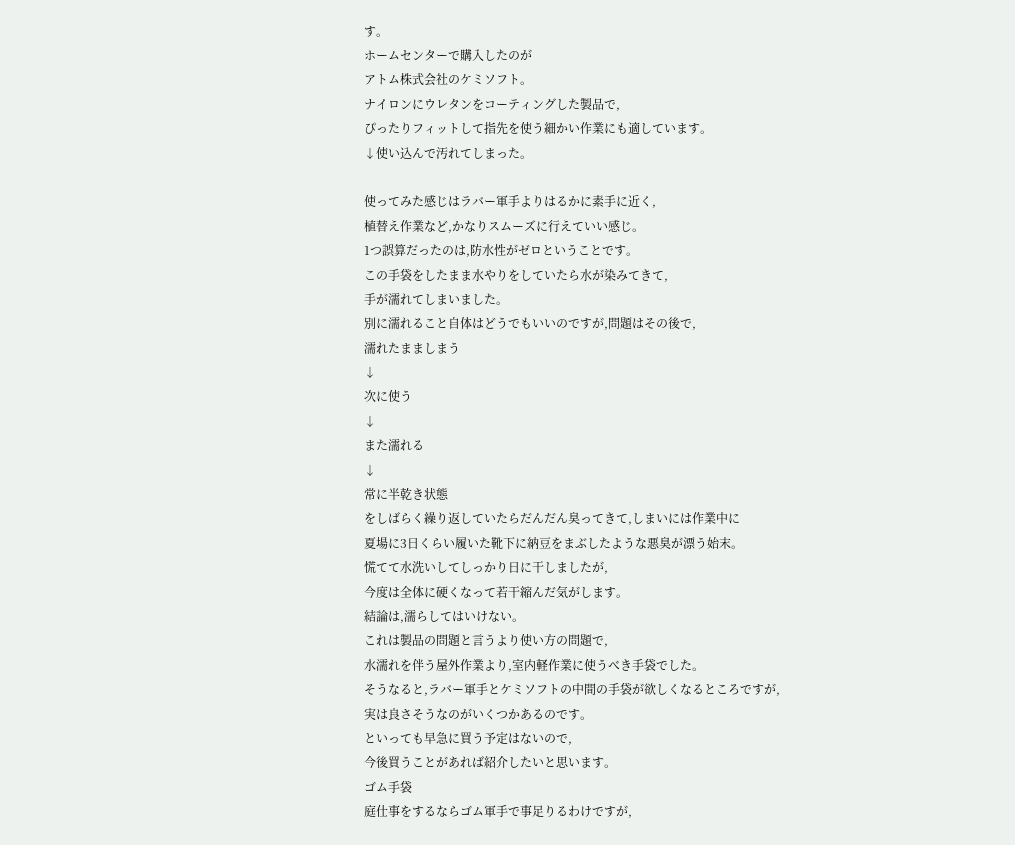す。
ホームセンターで購入したのが
アトム株式会社のケミソフト。
ナイロンにウレタンをコーティングした製品で,
ぴったりフィットして指先を使う細かい作業にも適しています。
↓使い込んで汚れてしまった。

使ってみた感じはラバー軍手よりはるかに素手に近く,
植替え作業など,かなりスムーズに行えていい感じ。
1つ誤算だったのは,防水性がゼロということです。
この手袋をしたまま水やりをしていたら水が染みてきて,
手が濡れてしまいました。
別に濡れること自体はどうでもいいのですが,問題はその後で,
濡れたまましまう
↓
次に使う
↓
また濡れる
↓
常に半乾き状態
をしばらく繰り返していたらだんだん臭ってきて,しまいには作業中に
夏場に3日くらい履いた靴下に納豆をまぶしたような悪臭が漂う始末。
慌てて水洗いしてしっかり日に干しましたが,
今度は全体に硬くなって若干縮んだ気がします。
結論は,濡らしてはいけない。
これは製品の問題と言うより使い方の問題で,
水濡れを伴う屋外作業より,室内軽作業に使うべき手袋でした。
そうなると,ラバー軍手とケミソフトの中間の手袋が欲しくなるところですが,
実は良さそうなのがいくつかあるのです。
といっても早急に買う予定はないので,
今後買うことがあれば紹介したいと思います。
ゴム手袋
庭仕事をするならゴム軍手で事足りるわけですが,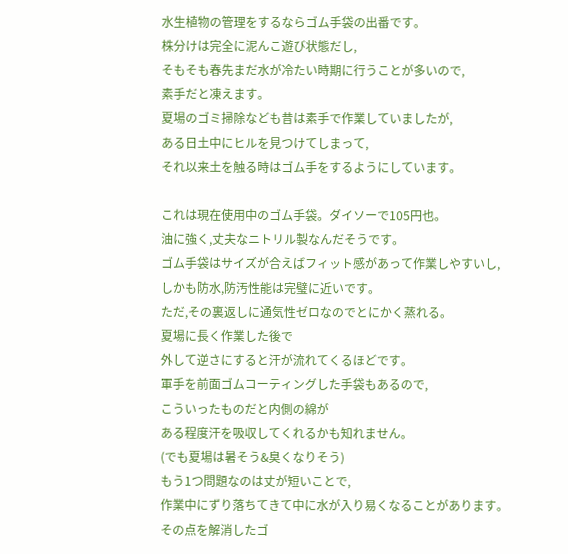水生植物の管理をするならゴム手袋の出番です。
株分けは完全に泥んこ遊び状態だし,
そもそも春先まだ水が冷たい時期に行うことが多いので,
素手だと凍えます。
夏場のゴミ掃除なども昔は素手で作業していましたが,
ある日土中にヒルを見つけてしまって,
それ以来土を触る時はゴム手をするようにしています。

これは現在使用中のゴム手袋。ダイソーで105円也。
油に強く,丈夫なニトリル製なんだそうです。
ゴム手袋はサイズが合えばフィット感があって作業しやすいし,
しかも防水,防汚性能は完璧に近いです。
ただ,その裏返しに通気性ゼロなのでとにかく蒸れる。
夏場に長く作業した後で
外して逆さにすると汗が流れてくるほどです。
軍手を前面ゴムコーティングした手袋もあるので,
こういったものだと内側の綿が
ある程度汗を吸収してくれるかも知れません。
(でも夏場は暑そう&臭くなりそう)
もう1つ問題なのは丈が短いことで,
作業中にずり落ちてきて中に水が入り易くなることがあります。
その点を解消したゴ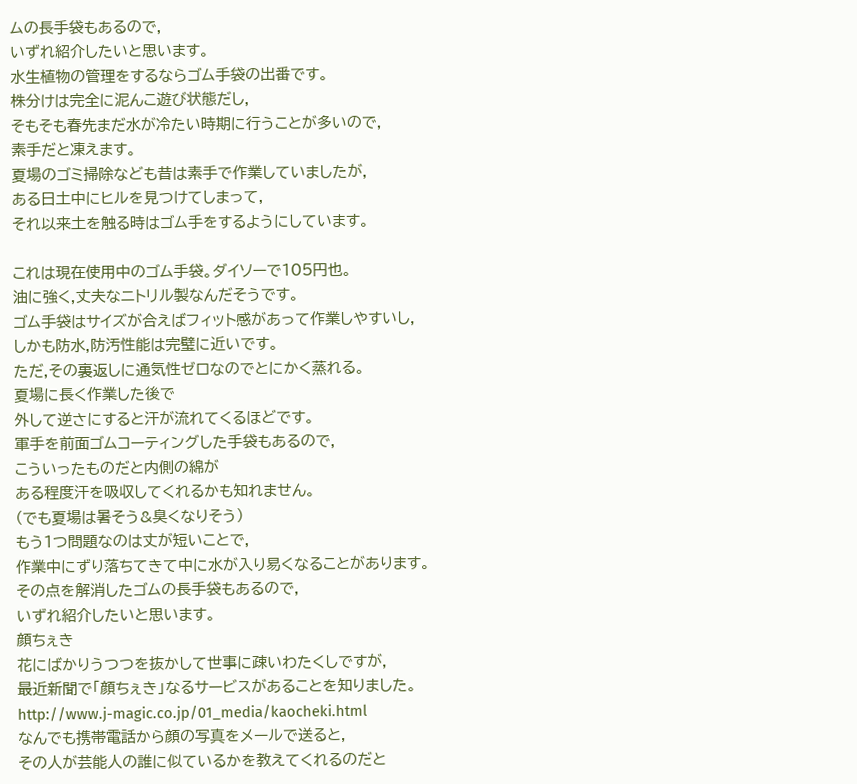ムの長手袋もあるので,
いずれ紹介したいと思います。
水生植物の管理をするならゴム手袋の出番です。
株分けは完全に泥んこ遊び状態だし,
そもそも春先まだ水が冷たい時期に行うことが多いので,
素手だと凍えます。
夏場のゴミ掃除なども昔は素手で作業していましたが,
ある日土中にヒルを見つけてしまって,
それ以来土を触る時はゴム手をするようにしています。

これは現在使用中のゴム手袋。ダイソーで105円也。
油に強く,丈夫なニトリル製なんだそうです。
ゴム手袋はサイズが合えばフィット感があって作業しやすいし,
しかも防水,防汚性能は完璧に近いです。
ただ,その裏返しに通気性ゼロなのでとにかく蒸れる。
夏場に長く作業した後で
外して逆さにすると汗が流れてくるほどです。
軍手を前面ゴムコーティングした手袋もあるので,
こういったものだと内側の綿が
ある程度汗を吸収してくれるかも知れません。
(でも夏場は暑そう&臭くなりそう)
もう1つ問題なのは丈が短いことで,
作業中にずり落ちてきて中に水が入り易くなることがあります。
その点を解消したゴムの長手袋もあるので,
いずれ紹介したいと思います。
顔ちぇき
花にばかりうつつを抜かして世事に疎いわたくしですが,
最近新聞で「顔ちぇき」なるサービスがあることを知りました。
http://www.j-magic.co.jp/01_media/kaocheki.html
なんでも携帯電話から顔の写真をメールで送ると,
その人が芸能人の誰に似ているかを教えてくれるのだと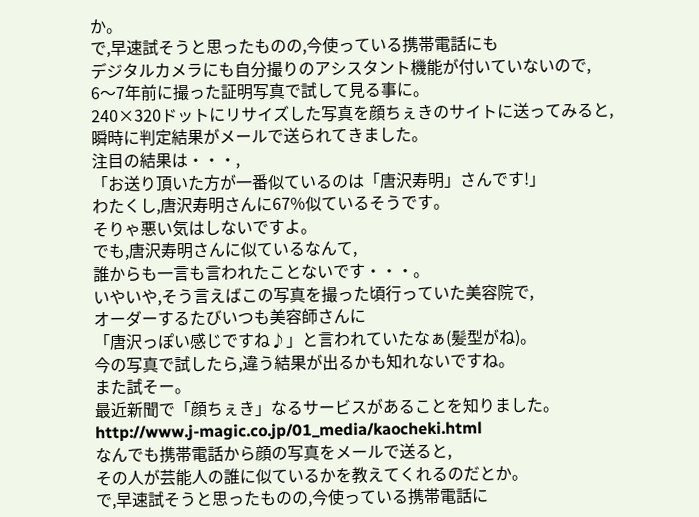か。
で,早速試そうと思ったものの,今使っている携帯電話にも
デジタルカメラにも自分撮りのアシスタント機能が付いていないので,
6〜7年前に撮った証明写真で試して見る事に。
240×320ドットにリサイズした写真を顔ちぇきのサイトに送ってみると,
瞬時に判定結果がメールで送られてきました。
注目の結果は・・・,
「お送り頂いた方が一番似ているのは「唐沢寿明」さんです!」
わたくし,唐沢寿明さんに67%似ているそうです。
そりゃ悪い気はしないですよ。
でも,唐沢寿明さんに似ているなんて,
誰からも一言も言われたことないです・・・。
いやいや,そう言えばこの写真を撮った頃行っていた美容院で,
オーダーするたびいつも美容師さんに
「唐沢っぽい感じですね♪」と言われていたなぁ(髪型がね)。
今の写真で試したら,違う結果が出るかも知れないですね。
また試そー。
最近新聞で「顔ちぇき」なるサービスがあることを知りました。
http://www.j-magic.co.jp/01_media/kaocheki.html
なんでも携帯電話から顔の写真をメールで送ると,
その人が芸能人の誰に似ているかを教えてくれるのだとか。
で,早速試そうと思ったものの,今使っている携帯電話に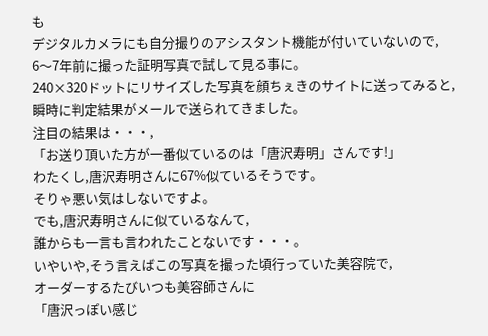も
デジタルカメラにも自分撮りのアシスタント機能が付いていないので,
6〜7年前に撮った証明写真で試して見る事に。
240×320ドットにリサイズした写真を顔ちぇきのサイトに送ってみると,
瞬時に判定結果がメールで送られてきました。
注目の結果は・・・,
「お送り頂いた方が一番似ているのは「唐沢寿明」さんです!」
わたくし,唐沢寿明さんに67%似ているそうです。
そりゃ悪い気はしないですよ。
でも,唐沢寿明さんに似ているなんて,
誰からも一言も言われたことないです・・・。
いやいや,そう言えばこの写真を撮った頃行っていた美容院で,
オーダーするたびいつも美容師さんに
「唐沢っぽい感じ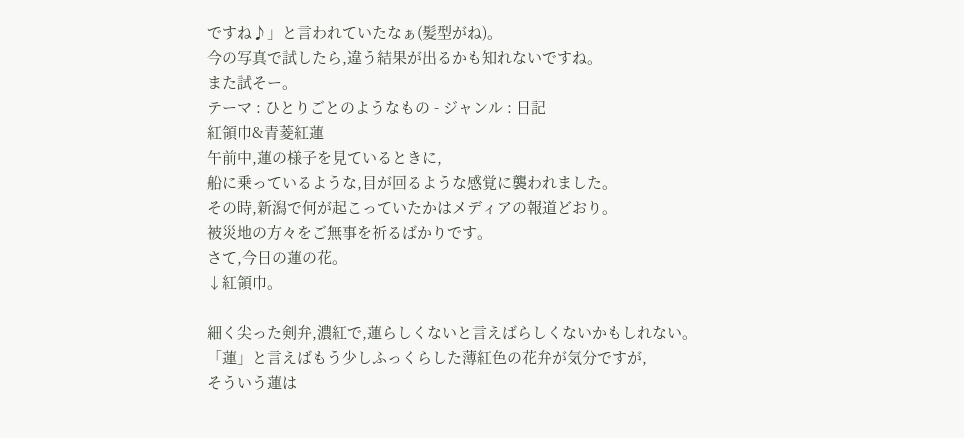ですね♪」と言われていたなぁ(髪型がね)。
今の写真で試したら,違う結果が出るかも知れないですね。
また試そー。
テーマ : ひとりごとのようなもの - ジャンル : 日記
紅領巾&青菱紅蓮
午前中,蓮の様子を見ているときに,
船に乗っているような,目が回るような感覚に襲われました。
その時,新潟で何が起こっていたかはメディアの報道どおり。
被災地の方々をご無事を祈るばかりです。
さて,今日の蓮の花。
↓紅領巾。

細く尖った剣弁,濃紅で,蓮らしくないと言えばらしくないかもしれない。
「蓮」と言えばもう少しふっくらした薄紅色の花弁が気分ですが,
そういう蓮は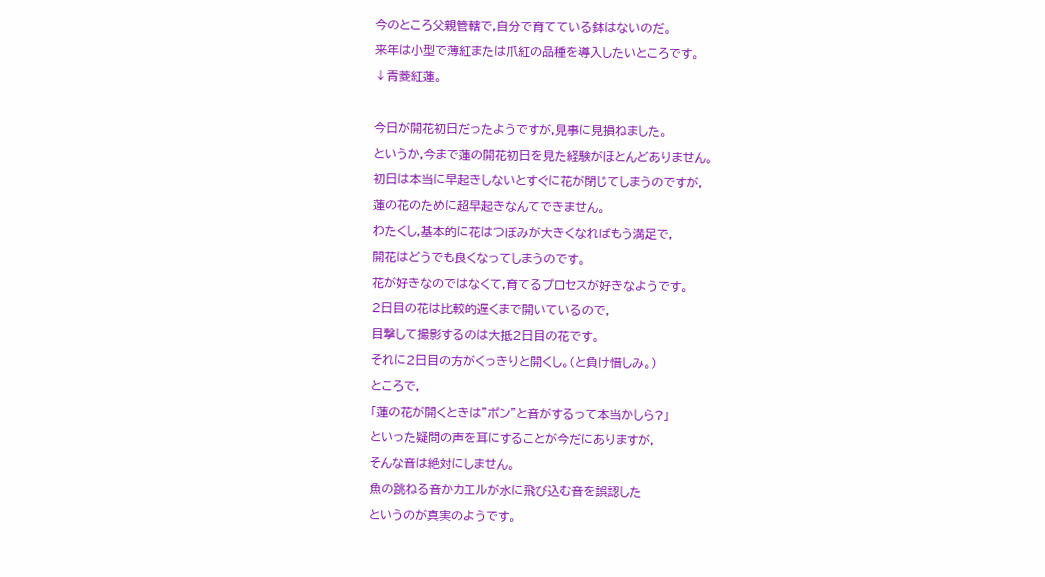今のところ父親管轄で,自分で育てている鉢はないのだ。
来年は小型で薄紅または爪紅の品種を導入したいところです。
↓青菱紅蓮。

今日が開花初日だったようですが,見事に見損ねました。
というか,今まで蓮の開花初日を見た経験がほとんどありません。
初日は本当に早起きしないとすぐに花が閉じてしまうのですが,
蓮の花のために超早起きなんてできません。
わたくし,基本的に花はつぼみが大きくなればもう満足で,
開花はどうでも良くなってしまうのです。
花が好きなのではなくて,育てるプロセスが好きなようです。
2日目の花は比較的遅くまで開いているので,
目撃して撮影するのは大抵2日目の花です。
それに2日目の方がくっきりと開くし。(と負け惜しみ。)
ところで,
「蓮の花が開くときは"ポン"と音がするって本当かしら?」
といった疑問の声を耳にすることが今だにありますが,
そんな音は絶対にしません。
魚の跳ねる音かカエルが水に飛び込む音を誤認した
というのが真実のようです。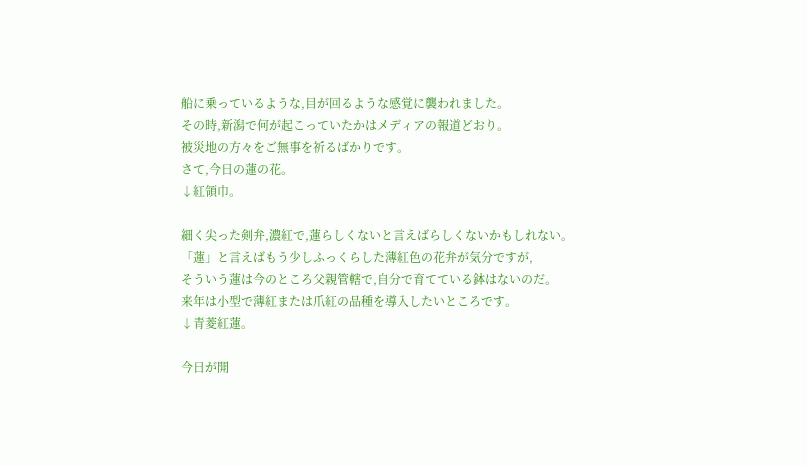船に乗っているような,目が回るような感覚に襲われました。
その時,新潟で何が起こっていたかはメディアの報道どおり。
被災地の方々をご無事を祈るばかりです。
さて,今日の蓮の花。
↓紅領巾。

細く尖った剣弁,濃紅で,蓮らしくないと言えばらしくないかもしれない。
「蓮」と言えばもう少しふっくらした薄紅色の花弁が気分ですが,
そういう蓮は今のところ父親管轄で,自分で育てている鉢はないのだ。
来年は小型で薄紅または爪紅の品種を導入したいところです。
↓青菱紅蓮。

今日が開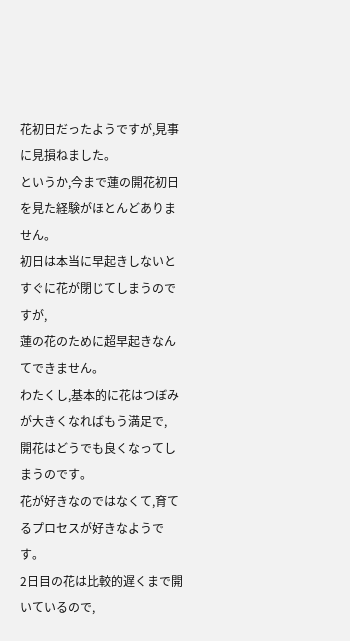花初日だったようですが,見事に見損ねました。
というか,今まで蓮の開花初日を見た経験がほとんどありません。
初日は本当に早起きしないとすぐに花が閉じてしまうのですが,
蓮の花のために超早起きなんてできません。
わたくし,基本的に花はつぼみが大きくなればもう満足で,
開花はどうでも良くなってしまうのです。
花が好きなのではなくて,育てるプロセスが好きなようです。
2日目の花は比較的遅くまで開いているので,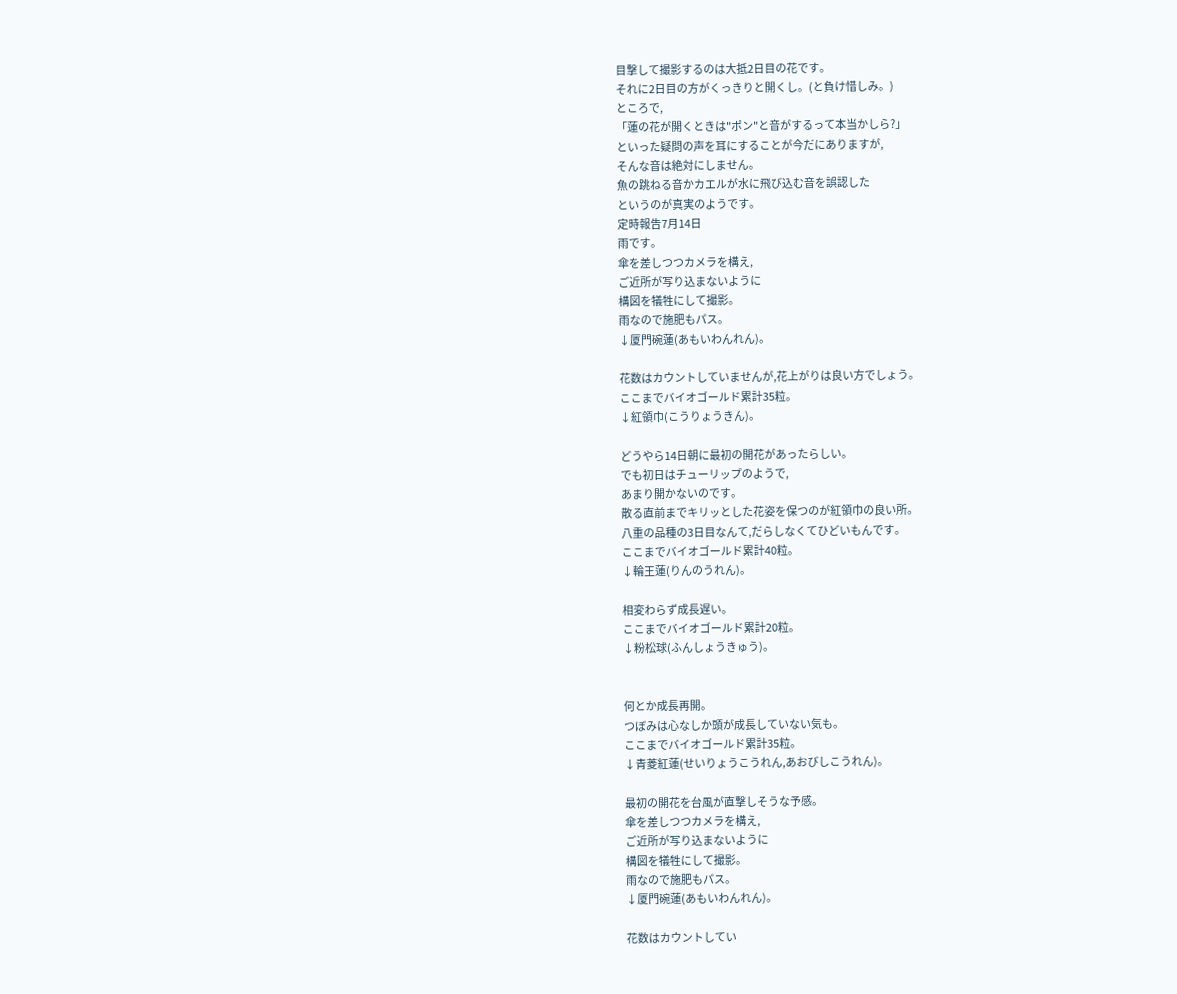目撃して撮影するのは大抵2日目の花です。
それに2日目の方がくっきりと開くし。(と負け惜しみ。)
ところで,
「蓮の花が開くときは"ポン"と音がするって本当かしら?」
といった疑問の声を耳にすることが今だにありますが,
そんな音は絶対にしません。
魚の跳ねる音かカエルが水に飛び込む音を誤認した
というのが真実のようです。
定時報告7月14日
雨です。
傘を差しつつカメラを構え,
ご近所が写り込まないように
構図を犠牲にして撮影。
雨なので施肥もパス。
↓厦門碗蓮(あもいわんれん)。

花数はカウントしていませんが,花上がりは良い方でしょう。
ここまでバイオゴールド累計35粒。
↓紅領巾(こうりょうきん)。

どうやら14日朝に最初の開花があったらしい。
でも初日はチューリップのようで,
あまり開かないのです。
散る直前までキリッとした花姿を保つのが紅領巾の良い所。
八重の品種の3日目なんて,だらしなくてひどいもんです。
ここまでバイオゴールド累計40粒。
↓輪王蓮(りんのうれん)。

相変わらず成長遅い。
ここまでバイオゴールド累計20粒。
↓粉松球(ふんしょうきゅう)。


何とか成長再開。
つぼみは心なしか頭が成長していない気も。
ここまでバイオゴールド累計35粒。
↓青菱紅蓮(せいりょうこうれん,あおびしこうれん)。

最初の開花を台風が直撃しそうな予感。
傘を差しつつカメラを構え,
ご近所が写り込まないように
構図を犠牲にして撮影。
雨なので施肥もパス。
↓厦門碗蓮(あもいわんれん)。

花数はカウントしてい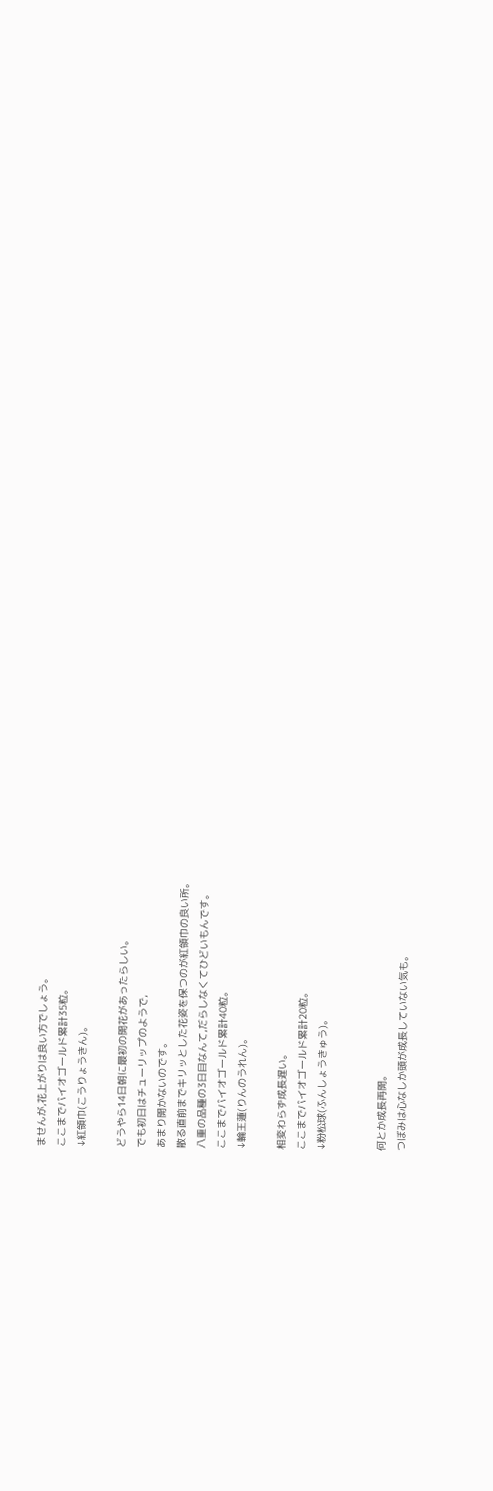ませんが,花上がりは良い方でしょう。
ここまでバイオゴールド累計35粒。
↓紅領巾(こうりょうきん)。

どうやら14日朝に最初の開花があったらしい。
でも初日はチューリップのようで,
あまり開かないのです。
散る直前までキリッとした花姿を保つのが紅領巾の良い所。
八重の品種の3日目なんて,だらしなくてひどいもんです。
ここまでバイオゴールド累計40粒。
↓輪王蓮(りんのうれん)。

相変わらず成長遅い。
ここまでバイオゴールド累計20粒。
↓粉松球(ふんしょうきゅう)。


何とか成長再開。
つぼみは心なしか頭が成長していない気も。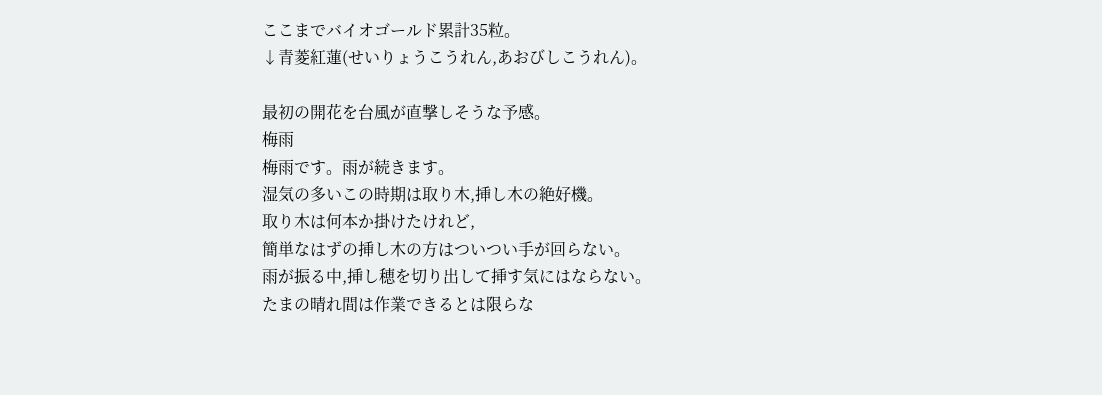ここまでバイオゴールド累計35粒。
↓青菱紅蓮(せいりょうこうれん,あおびしこうれん)。

最初の開花を台風が直撃しそうな予感。
梅雨
梅雨です。雨が続きます。
湿気の多いこの時期は取り木,挿し木の絶好機。
取り木は何本か掛けたけれど,
簡単なはずの挿し木の方はついつい手が回らない。
雨が振る中,挿し穂を切り出して挿す気にはならない。
たまの晴れ間は作業できるとは限らな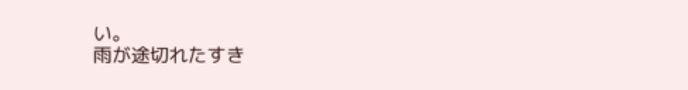い。
雨が途切れたすき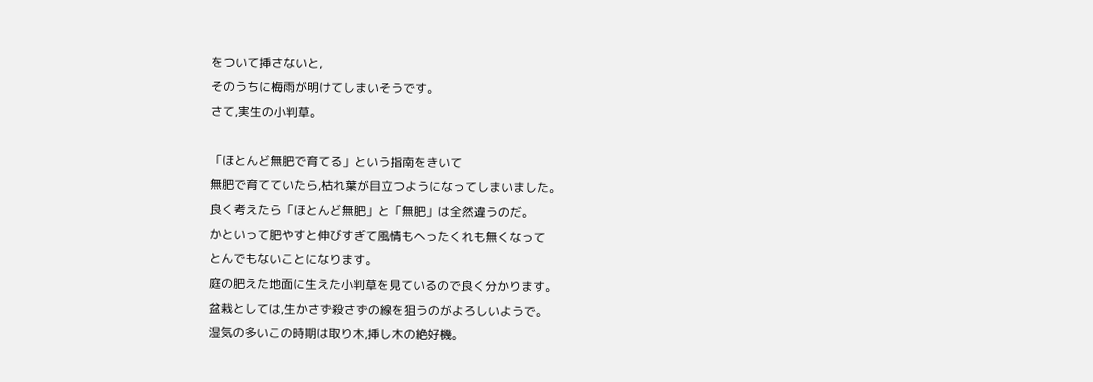をついて挿さないと,
そのうちに梅雨が明けてしまいそうです。
さて,実生の小判草。

「ほとんど無肥で育てる」という指南をきいて
無肥で育てていたら,枯れ葉が目立つようになってしまいました。
良く考えたら「ほとんど無肥」と「無肥」は全然違うのだ。
かといって肥やすと伸びすぎて風情もへったくれも無くなって
とんでもないことになります。
庭の肥えた地面に生えた小判草を見ているので良く分かります。
盆栽としては,生かさず殺さずの線を狙うのがよろしいようで。
湿気の多いこの時期は取り木,挿し木の絶好機。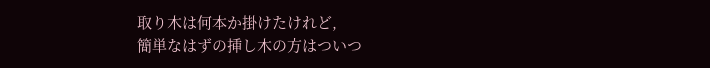取り木は何本か掛けたけれど,
簡単なはずの挿し木の方はついつ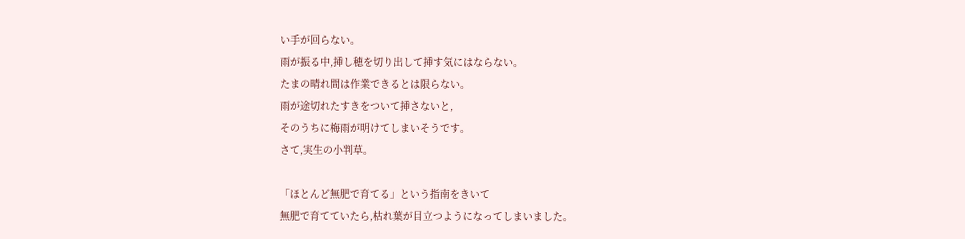い手が回らない。
雨が振る中,挿し穂を切り出して挿す気にはならない。
たまの晴れ間は作業できるとは限らない。
雨が途切れたすきをついて挿さないと,
そのうちに梅雨が明けてしまいそうです。
さて,実生の小判草。

「ほとんど無肥で育てる」という指南をきいて
無肥で育てていたら,枯れ葉が目立つようになってしまいました。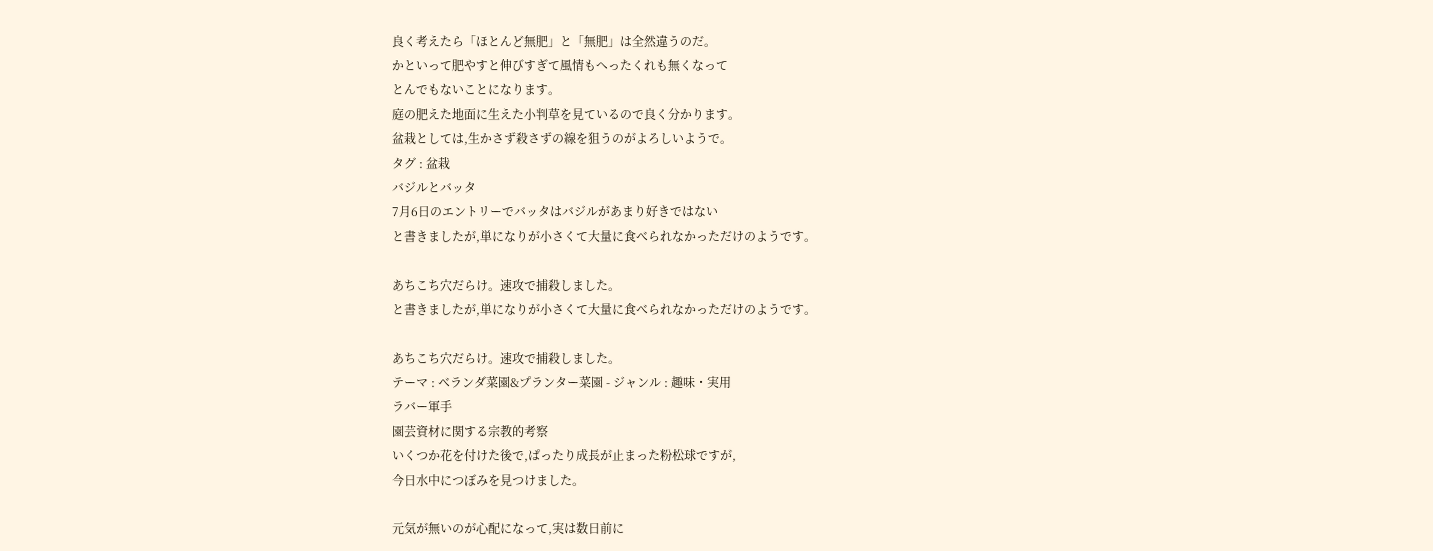良く考えたら「ほとんど無肥」と「無肥」は全然違うのだ。
かといって肥やすと伸びすぎて風情もへったくれも無くなって
とんでもないことになります。
庭の肥えた地面に生えた小判草を見ているので良く分かります。
盆栽としては,生かさず殺さずの線を狙うのがよろしいようで。
タグ : 盆栽
バジルとバッタ
7月6日のエントリーでバッタはバジルがあまり好きではない
と書きましたが,単になりが小さくて大量に食べられなかっただけのようです。

あちこち穴だらけ。速攻で捕殺しました。
と書きましたが,単になりが小さくて大量に食べられなかっただけのようです。

あちこち穴だらけ。速攻で捕殺しました。
テーマ : ベランダ菜園&プランター菜園 - ジャンル : 趣味・実用
ラバー軍手
園芸資材に関する宗教的考察
いくつか花を付けた後で,ぱったり成長が止まった粉松球ですが,
今日水中につぼみを見つけました。

元気が無いのが心配になって,実は数日前に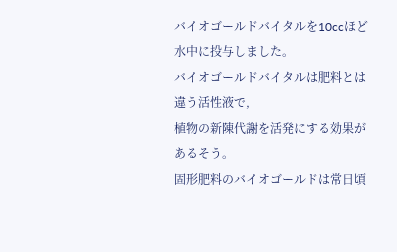バイオゴールドバイタルを10ccほど水中に投与しました。
バイオゴールドバイタルは肥料とは違う活性液で,
植物の新陳代謝を活発にする効果があるそう。
固形肥料のバイオゴールドは常日頃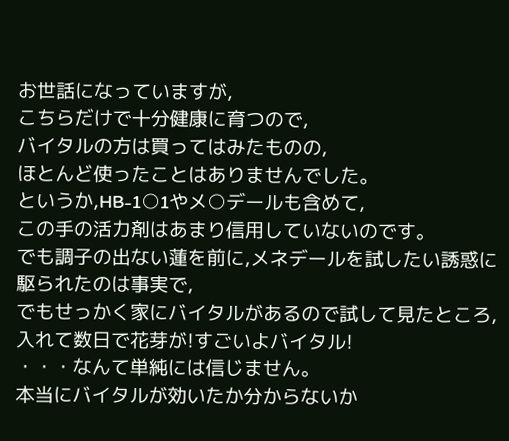お世話になっていますが,
こちらだけで十分健康に育つので,
バイタルの方は買ってはみたものの,
ほとんど使ったことはありませんでした。
というか,HB-1○1やメ○デールも含めて,
この手の活力剤はあまり信用していないのです。
でも調子の出ない蓮を前に,メネデールを試したい誘惑に駆られたのは事実で,
でもせっかく家にバイタルがあるので試して見たところ,
入れて数日で花芽が!すごいよバイタル!
・・・なんて単純には信じません。
本当にバイタルが効いたか分からないか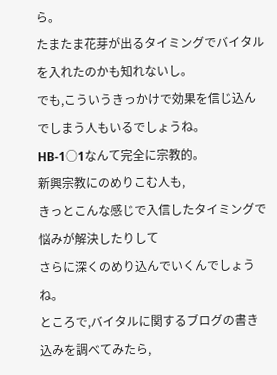ら。
たまたま花芽が出るタイミングでバイタルを入れたのかも知れないし。
でも,こういうきっかけで効果を信じ込んでしまう人もいるでしょうね。
HB-1○1なんて完全に宗教的。
新興宗教にのめりこむ人も,
きっとこんな感じで入信したタイミングで悩みが解決したりして
さらに深くのめり込んでいくんでしょうね。
ところで,バイタルに関するブログの書き込みを調べてみたら,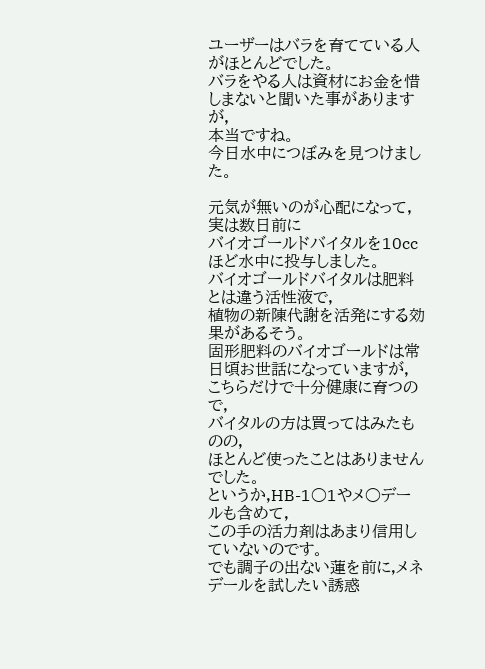ユーザーはバラを育てている人がほとんどでした。
バラをやる人は資材にお金を惜しまないと聞いた事がありますが,
本当ですね。
今日水中につぼみを見つけました。

元気が無いのが心配になって,実は数日前に
バイオゴールドバイタルを10ccほど水中に投与しました。
バイオゴールドバイタルは肥料とは違う活性液で,
植物の新陳代謝を活発にする効果があるそう。
固形肥料のバイオゴールドは常日頃お世話になっていますが,
こちらだけで十分健康に育つので,
バイタルの方は買ってはみたものの,
ほとんど使ったことはありませんでした。
というか,HB-1○1やメ○デールも含めて,
この手の活力剤はあまり信用していないのです。
でも調子の出ない蓮を前に,メネデールを試したい誘惑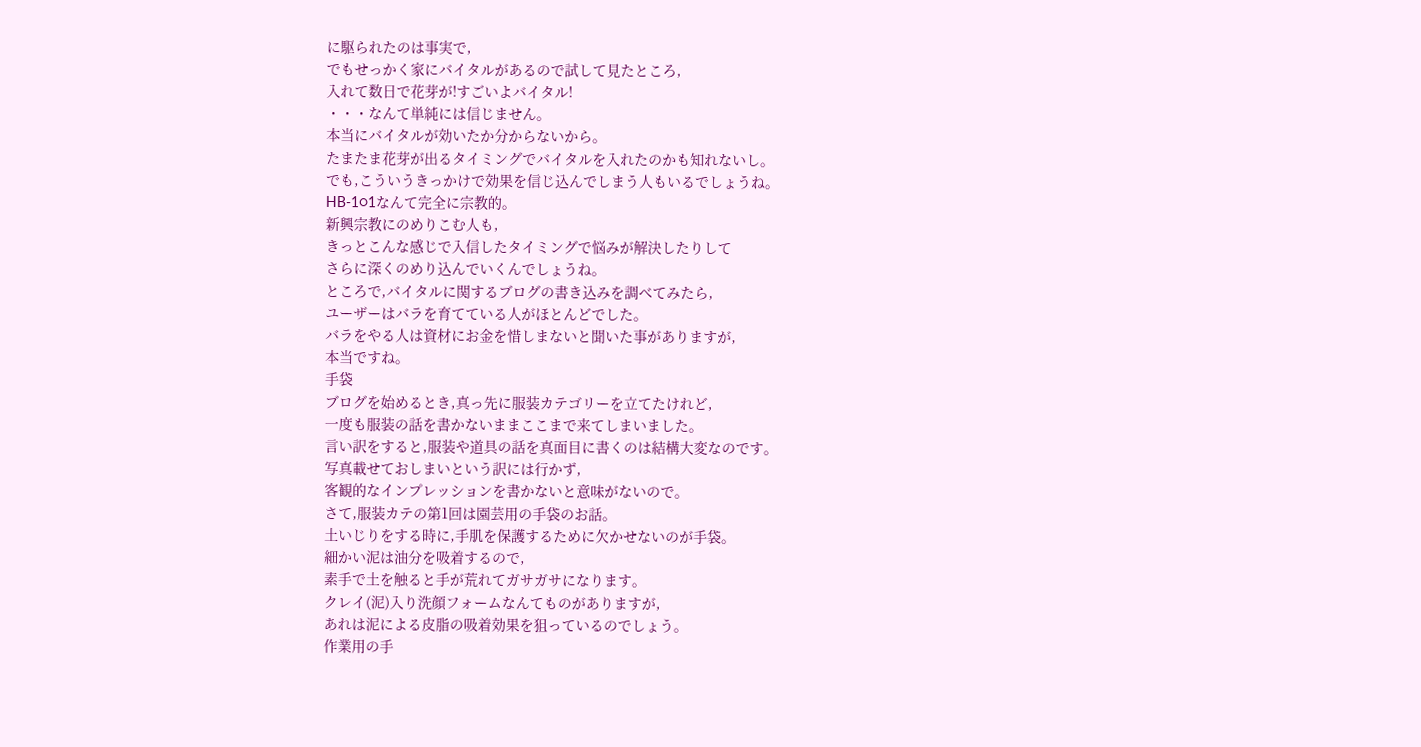に駆られたのは事実で,
でもせっかく家にバイタルがあるので試して見たところ,
入れて数日で花芽が!すごいよバイタル!
・・・なんて単純には信じません。
本当にバイタルが効いたか分からないから。
たまたま花芽が出るタイミングでバイタルを入れたのかも知れないし。
でも,こういうきっかけで効果を信じ込んでしまう人もいるでしょうね。
HB-1○1なんて完全に宗教的。
新興宗教にのめりこむ人も,
きっとこんな感じで入信したタイミングで悩みが解決したりして
さらに深くのめり込んでいくんでしょうね。
ところで,バイタルに関するブログの書き込みを調べてみたら,
ユーザーはバラを育てている人がほとんどでした。
バラをやる人は資材にお金を惜しまないと聞いた事がありますが,
本当ですね。
手袋
ブログを始めるとき,真っ先に服装カテゴリーを立てたけれど,
一度も服装の話を書かないままここまで来てしまいました。
言い訳をすると,服装や道具の話を真面目に書くのは結構大変なのです。
写真載せておしまいという訳には行かず,
客観的なインプレッションを書かないと意味がないので。
さて,服装カテの第1回は園芸用の手袋のお話。
土いじりをする時に,手肌を保護するために欠かせないのが手袋。
細かい泥は油分を吸着するので,
素手で土を触ると手が荒れてガサガサになります。
クレイ(泥)入り洗顔フォームなんてものがありますが,
あれは泥による皮脂の吸着効果を狙っているのでしょう。
作業用の手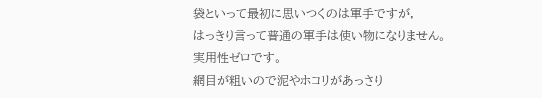袋といって最初に思いつくのは軍手ですが,
はっきり言って普通の軍手は使い物になりません。
実用性ゼロです。
網目が粗いので泥やホコリがあっさり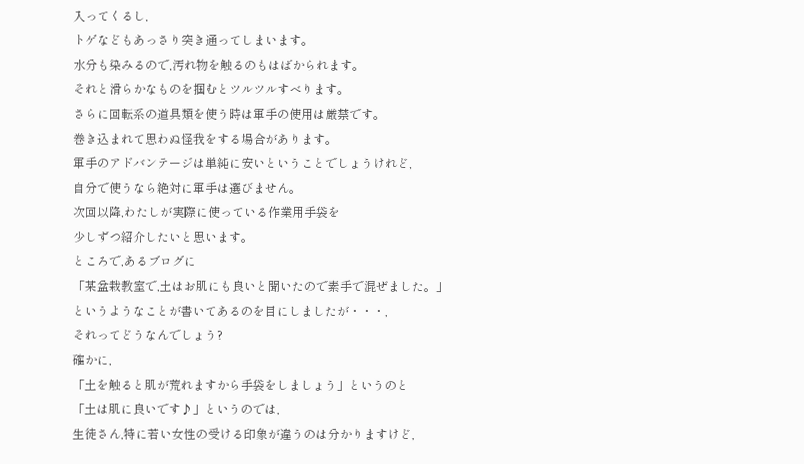入ってくるし,
トゲなどもあっさり突き通ってしまいます。
水分も染みるので,汚れ物を触るのもはばかられます。
それと滑らかなものを掴むとツルツルすべります。
さらに回転系の道具類を使う時は軍手の使用は厳禁です。
巻き込まれて思わぬ怪我をする場合があります。
軍手のアドバンテージは単純に安いということでしょうけれど,
自分で使うなら絶対に軍手は選びません。
次回以降,わたしが実際に使っている作業用手袋を
少しずつ紹介したいと思います。
ところで,あるブログに
「某盆栽教室で,土はお肌にも良いと聞いたので素手で混ぜました。」
というようなことが書いてあるのを目にしましたが・・・,
それってどうなんでしょう?
確かに,
「土を触ると肌が荒れますから手袋をしましょう」というのと
「土は肌に良いです♪」というのでは,
生徒さん,特に若い女性の受ける印象が違うのは分かりますけど,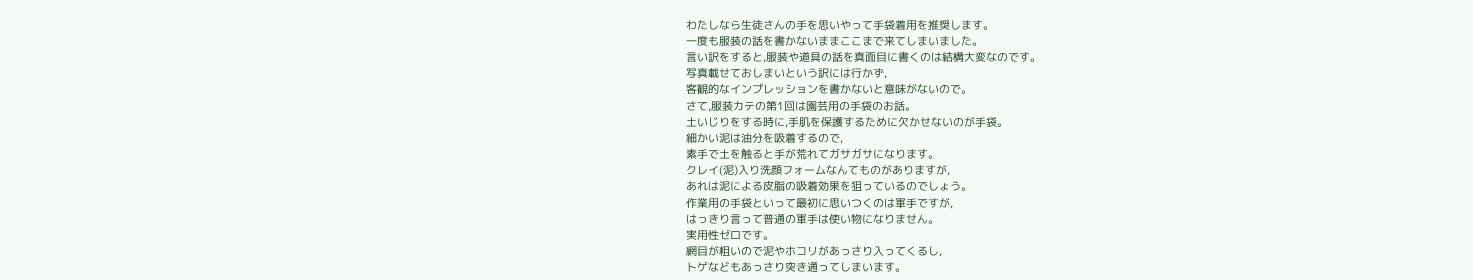わたしなら生徒さんの手を思いやって手袋着用を推奨します。
一度も服装の話を書かないままここまで来てしまいました。
言い訳をすると,服装や道具の話を真面目に書くのは結構大変なのです。
写真載せておしまいという訳には行かず,
客観的なインプレッションを書かないと意味がないので。
さて,服装カテの第1回は園芸用の手袋のお話。
土いじりをする時に,手肌を保護するために欠かせないのが手袋。
細かい泥は油分を吸着するので,
素手で土を触ると手が荒れてガサガサになります。
クレイ(泥)入り洗顔フォームなんてものがありますが,
あれは泥による皮脂の吸着効果を狙っているのでしょう。
作業用の手袋といって最初に思いつくのは軍手ですが,
はっきり言って普通の軍手は使い物になりません。
実用性ゼロです。
網目が粗いので泥やホコリがあっさり入ってくるし,
トゲなどもあっさり突き通ってしまいます。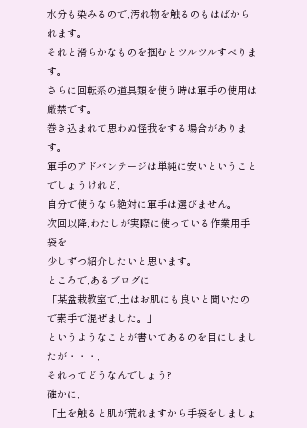水分も染みるので,汚れ物を触るのもはばかられます。
それと滑らかなものを掴むとツルツルすべります。
さらに回転系の道具類を使う時は軍手の使用は厳禁です。
巻き込まれて思わぬ怪我をする場合があります。
軍手のアドバンテージは単純に安いということでしょうけれど,
自分で使うなら絶対に軍手は選びません。
次回以降,わたしが実際に使っている作業用手袋を
少しずつ紹介したいと思います。
ところで,あるブログに
「某盆栽教室で,土はお肌にも良いと聞いたので素手で混ぜました。」
というようなことが書いてあるのを目にしましたが・・・,
それってどうなんでしょう?
確かに,
「土を触ると肌が荒れますから手袋をしましょ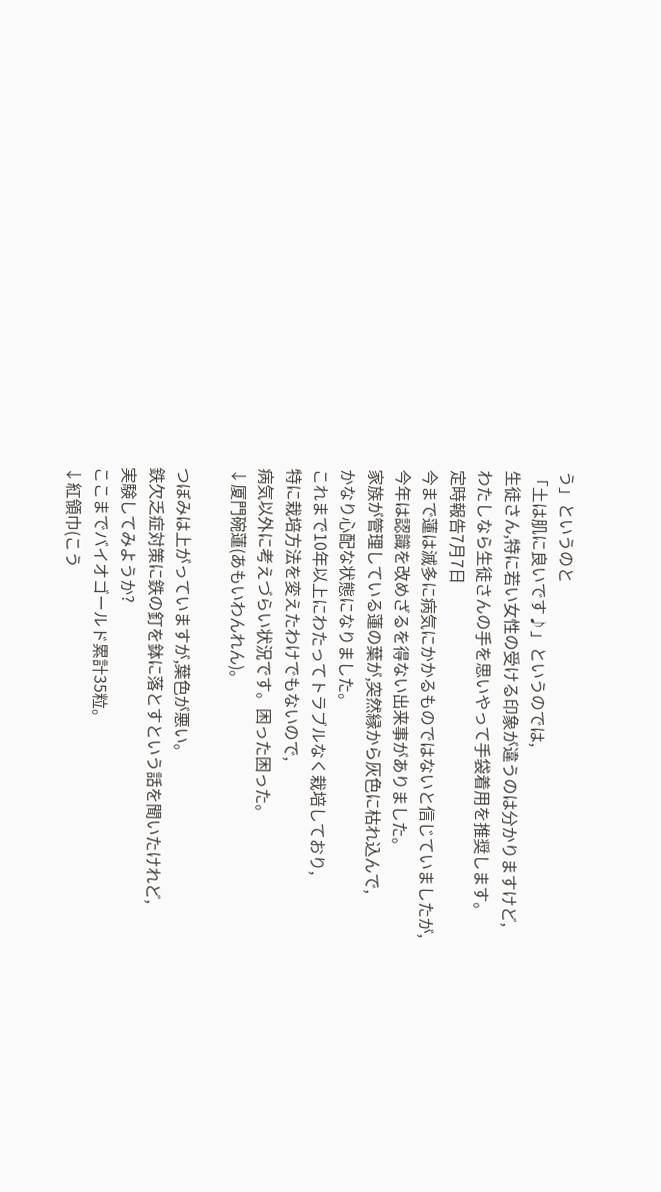う」というのと
「土は肌に良いです♪」というのでは,
生徒さん,特に若い女性の受ける印象が違うのは分かりますけど,
わたしなら生徒さんの手を思いやって手袋着用を推奨します。
定時報告7月7日
今まで蓮は滅多に病気にかかるものではないと信じていましたが,
今年は認識を改めざるを得ない出来事がありました。
家族が管理している蓮の葉が,突然縁から灰色に枯れ込んで,
かなり心配な状態になりました。
これまで10年以上にわたってトラブルなく栽培しており,
特に栽培方法を変えたわけでもないので,
病気以外に考えづらい状況です。困った困った。
↓厦門碗蓮(あもいわんれん)。

つぼみは上がっていますが,葉色が悪い。
鉄欠乏症対策に鉄の釘を鉢に落とすという話を聞いたけれど,
実験してみようか?
ここまでバイオゴールド累計35粒。
↓紅領巾(こう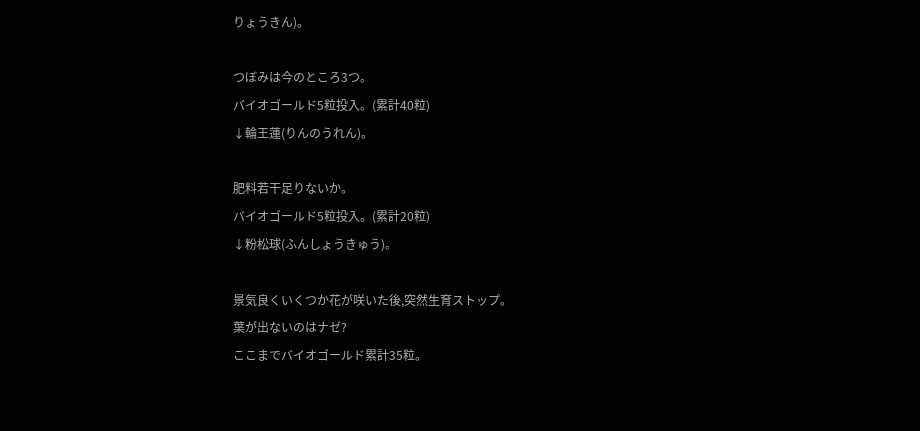りょうきん)。

つぼみは今のところ3つ。
バイオゴールド5粒投入。(累計40粒)
↓輪王蓮(りんのうれん)。

肥料若干足りないか。
バイオゴールド5粒投入。(累計20粒)
↓粉松球(ふんしょうきゅう)。

景気良くいくつか花が咲いた後,突然生育ストップ。
葉が出ないのはナゼ?
ここまでバイオゴールド累計35粒。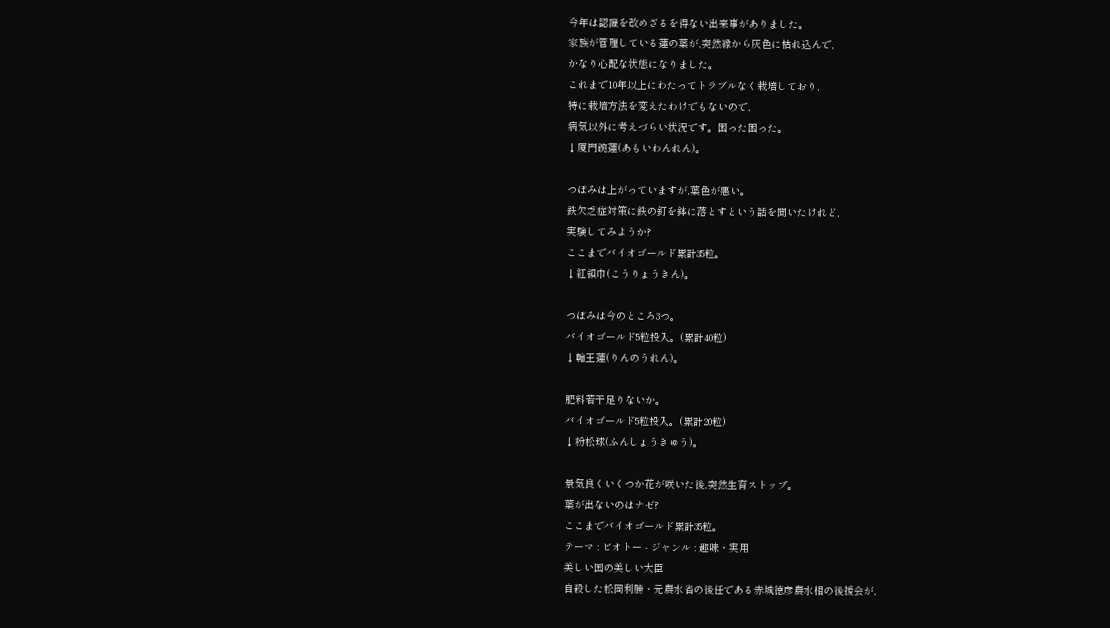今年は認識を改めざるを得ない出来事がありました。
家族が管理している蓮の葉が,突然縁から灰色に枯れ込んで,
かなり心配な状態になりました。
これまで10年以上にわたってトラブルなく栽培しており,
特に栽培方法を変えたわけでもないので,
病気以外に考えづらい状況です。困った困った。
↓厦門碗蓮(あもいわんれん)。

つぼみは上がっていますが,葉色が悪い。
鉄欠乏症対策に鉄の釘を鉢に落とすという話を聞いたけれど,
実験してみようか?
ここまでバイオゴールド累計35粒。
↓紅領巾(こうりょうきん)。

つぼみは今のところ3つ。
バイオゴールド5粒投入。(累計40粒)
↓輪王蓮(りんのうれん)。

肥料若干足りないか。
バイオゴールド5粒投入。(累計20粒)
↓粉松球(ふんしょうきゅう)。

景気良くいくつか花が咲いた後,突然生育ストップ。
葉が出ないのはナゼ?
ここまでバイオゴールド累計35粒。
テーマ : ビオトー - ジャンル : 趣味・実用
美しい国の美しい大臣
自殺した松岡利勝・元農水省の後任である赤城徳彦農水相の後援会が,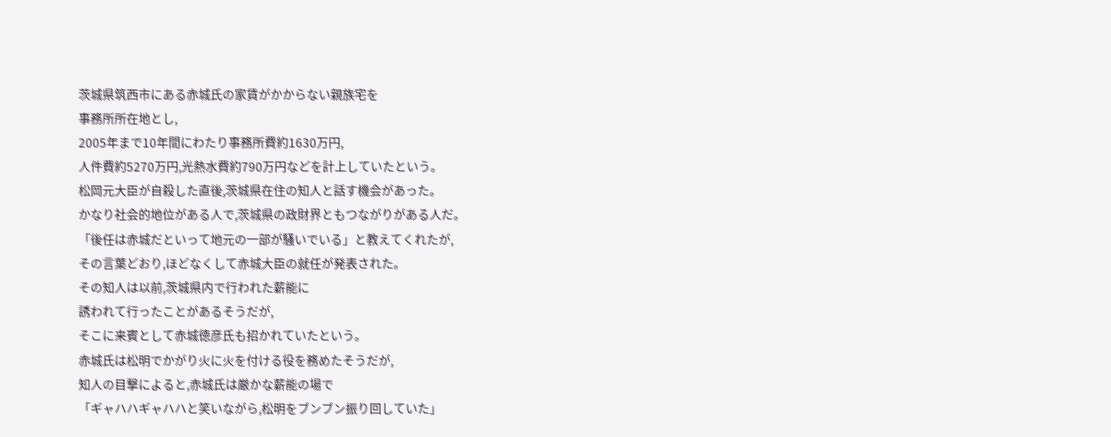茨城県筑西市にある赤城氏の家賃がかからない親族宅を
事務所所在地とし,
2005年まで10年間にわたり事務所費約1630万円,
人件費約5270万円,光熱水費約790万円などを計上していたという。
松岡元大臣が自殺した直後,茨城県在住の知人と話す機会があった。
かなり社会的地位がある人で,茨城県の政財界ともつながりがある人だ。
「後任は赤城だといって地元の一部が騒いでいる」と教えてくれたが,
その言葉どおり,ほどなくして赤城大臣の就任が発表された。
その知人は以前,茨城県内で行われた薪能に
誘われて行ったことがあるそうだが,
そこに来賓として赤城徳彦氏も招かれていたという。
赤城氏は松明でかがり火に火を付ける役を務めたそうだが,
知人の目撃によると,赤城氏は厳かな薪能の場で
「ギャハハギャハハと笑いながら,松明をブンブン振り回していた」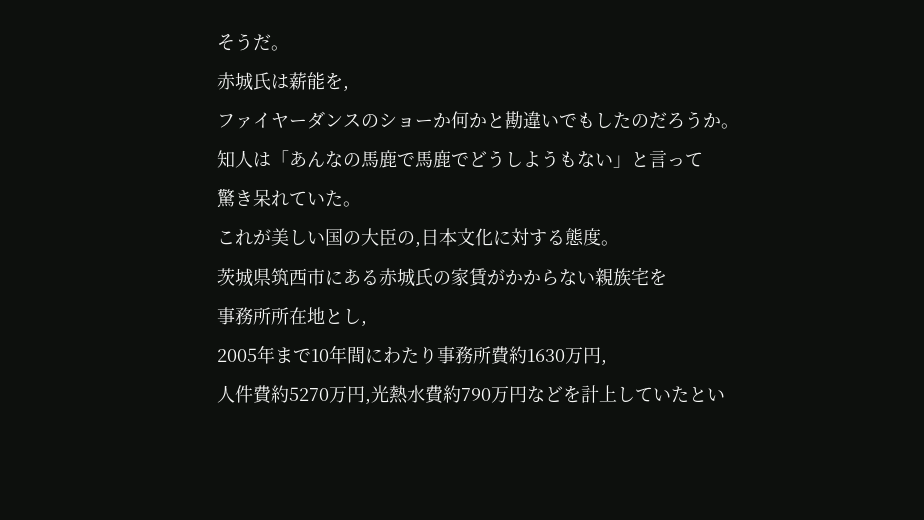そうだ。
赤城氏は薪能を,
ファイヤーダンスのショーか何かと勘違いでもしたのだろうか。
知人は「あんなの馬鹿で馬鹿でどうしようもない」と言って
驚き呆れていた。
これが美しい国の大臣の,日本文化に対する態度。
茨城県筑西市にある赤城氏の家賃がかからない親族宅を
事務所所在地とし,
2005年まで10年間にわたり事務所費約1630万円,
人件費約5270万円,光熱水費約790万円などを計上していたとい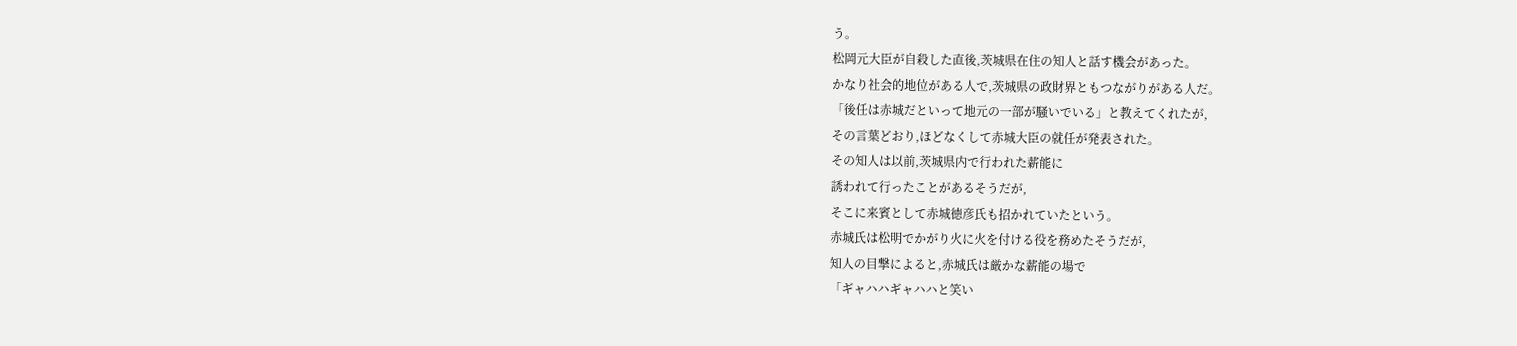う。
松岡元大臣が自殺した直後,茨城県在住の知人と話す機会があった。
かなり社会的地位がある人で,茨城県の政財界ともつながりがある人だ。
「後任は赤城だといって地元の一部が騒いでいる」と教えてくれたが,
その言葉どおり,ほどなくして赤城大臣の就任が発表された。
その知人は以前,茨城県内で行われた薪能に
誘われて行ったことがあるそうだが,
そこに来賓として赤城徳彦氏も招かれていたという。
赤城氏は松明でかがり火に火を付ける役を務めたそうだが,
知人の目撃によると,赤城氏は厳かな薪能の場で
「ギャハハギャハハと笑い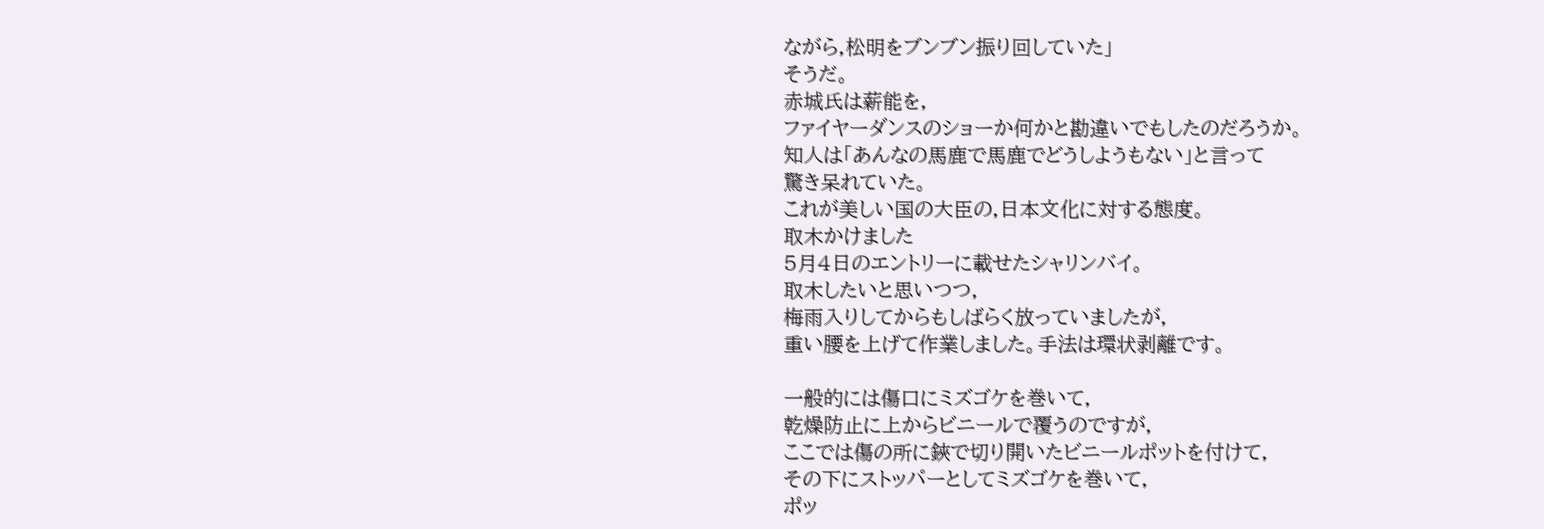ながら,松明をブンブン振り回していた」
そうだ。
赤城氏は薪能を,
ファイヤーダンスのショーか何かと勘違いでもしたのだろうか。
知人は「あんなの馬鹿で馬鹿でどうしようもない」と言って
驚き呆れていた。
これが美しい国の大臣の,日本文化に対する態度。
取木かけました
5月4日のエントリーに載せたシャリンバイ。
取木したいと思いつつ,
梅雨入りしてからもしばらく放っていましたが,
重い腰を上げて作業しました。手法は環状剥離です。

一般的には傷口にミズゴケを巻いて,
乾燥防止に上からビニールで覆うのですが,
ここでは傷の所に鋏で切り開いたビニールポットを付けて,
その下にストッパーとしてミズゴケを巻いて,
ポッ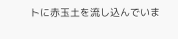トに赤玉土を流し込んでいま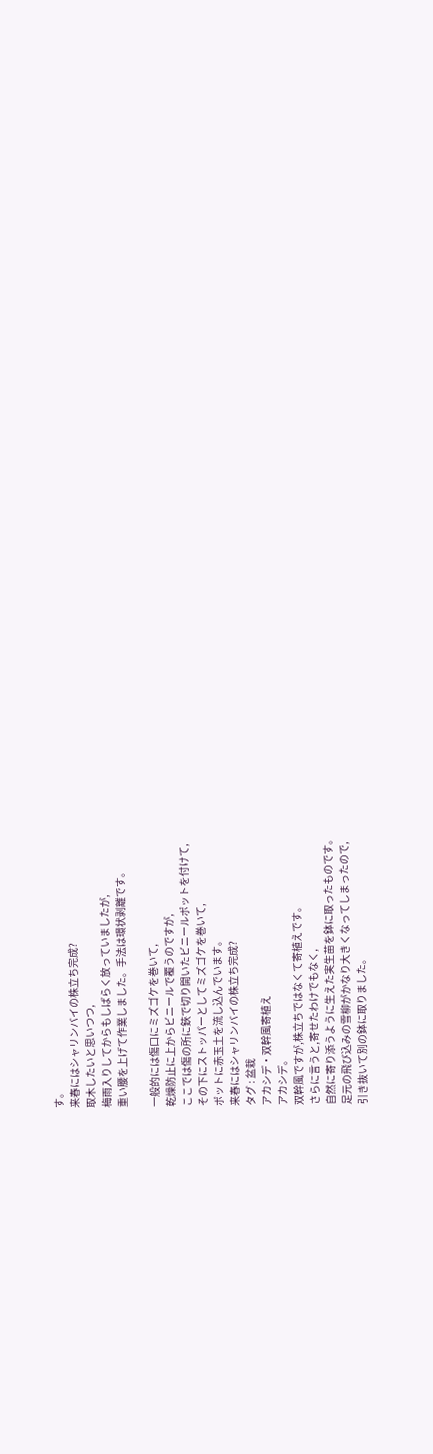す。
来春にはシャリンバイの株立ち完成?
取木したいと思いつつ,
梅雨入りしてからもしばらく放っていましたが,
重い腰を上げて作業しました。手法は環状剥離です。

一般的には傷口にミズゴケを巻いて,
乾燥防止に上からビニールで覆うのですが,
ここでは傷の所に鋏で切り開いたビニールポットを付けて,
その下にストッパーとしてミズゴケを巻いて,
ポットに赤玉土を流し込んでいます。
来春にはシャリンバイの株立ち完成?
タグ : 盆栽
アカシデ・双幹風寄植え
アカシデ。
双幹風ですが,株立ちではなくて寄植えです。
さらに言うと,寄せたわけでもなく,
自然に寄り添うように生えた実生苗を鉢に取ったものです。
足元の飛び込みの雪柳がかなり大きくなってしまったので,
引き抜いて別の鉢に取りました。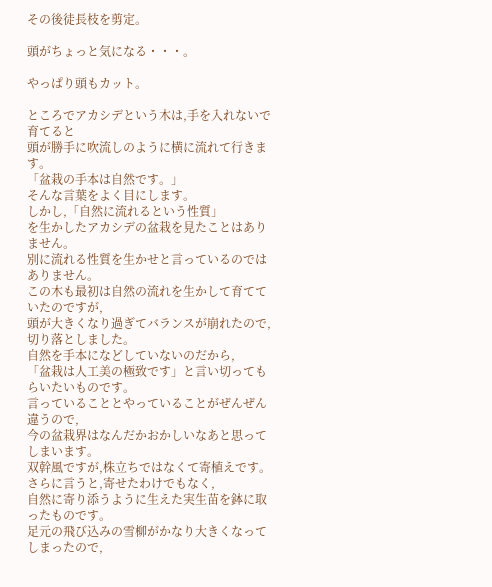その後徒長枝を剪定。

頭がちょっと気になる・・・。

やっぱり頭もカット。

ところでアカシデという木は,手を入れないで育てると
頭が勝手に吹流しのように横に流れて行きます。
「盆栽の手本は自然です。」
そんな言葉をよく目にします。
しかし,「自然に流れるという性質」
を生かしたアカシデの盆栽を見たことはありません。
別に流れる性質を生かせと言っているのではありません。
この木も最初は自然の流れを生かして育てていたのですが,
頭が大きくなり過ぎてバランスが崩れたので,切り落としました。
自然を手本になどしていないのだから,
「盆栽は人工美の極致です」と言い切ってもらいたいものです。
言っていることとやっていることがぜんぜん違うので,
今の盆栽界はなんだかおかしいなあと思ってしまいます。
双幹風ですが,株立ちではなくて寄植えです。
さらに言うと,寄せたわけでもなく,
自然に寄り添うように生えた実生苗を鉢に取ったものです。
足元の飛び込みの雪柳がかなり大きくなってしまったので,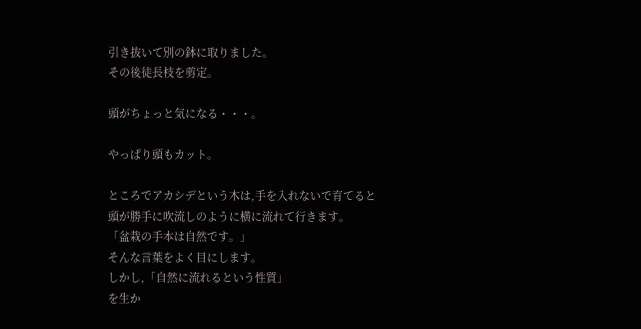引き抜いて別の鉢に取りました。
その後徒長枝を剪定。

頭がちょっと気になる・・・。

やっぱり頭もカット。

ところでアカシデという木は,手を入れないで育てると
頭が勝手に吹流しのように横に流れて行きます。
「盆栽の手本は自然です。」
そんな言葉をよく目にします。
しかし,「自然に流れるという性質」
を生か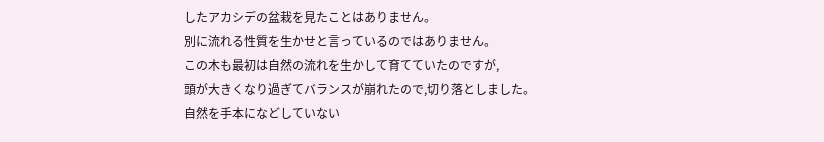したアカシデの盆栽を見たことはありません。
別に流れる性質を生かせと言っているのではありません。
この木も最初は自然の流れを生かして育てていたのですが,
頭が大きくなり過ぎてバランスが崩れたので,切り落としました。
自然を手本になどしていない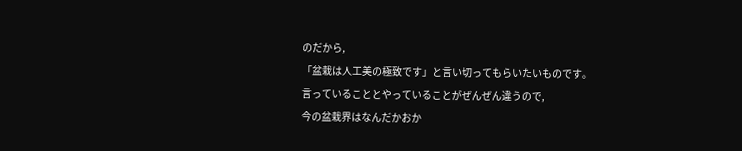のだから,
「盆栽は人工美の極致です」と言い切ってもらいたいものです。
言っていることとやっていることがぜんぜん違うので,
今の盆栽界はなんだかおか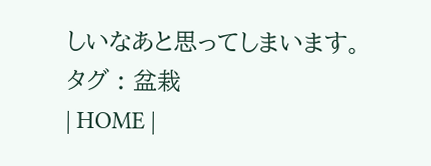しいなあと思ってしまいます。
タグ : 盆栽
| HOME |